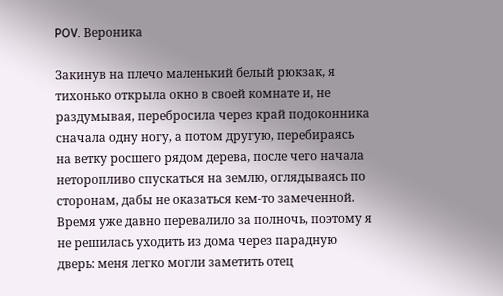POV. Вероника

Закинув на плечо маленький белый рюкзак, я тихонько открыла окно в своей комнате и, не раздумывая, перебросила через край подоконника сначала одну ногу, а потом другую, перебираясь на ветку росшего рядом дерева, после чего начала неторопливо спускаться на землю, оглядываясь по сторонам, дабы не оказаться кем-то замеченной. Время уже давно перевалило за полночь, поэтому я не решилась уходить из дома через парадную дверь: меня легко могли заметить отец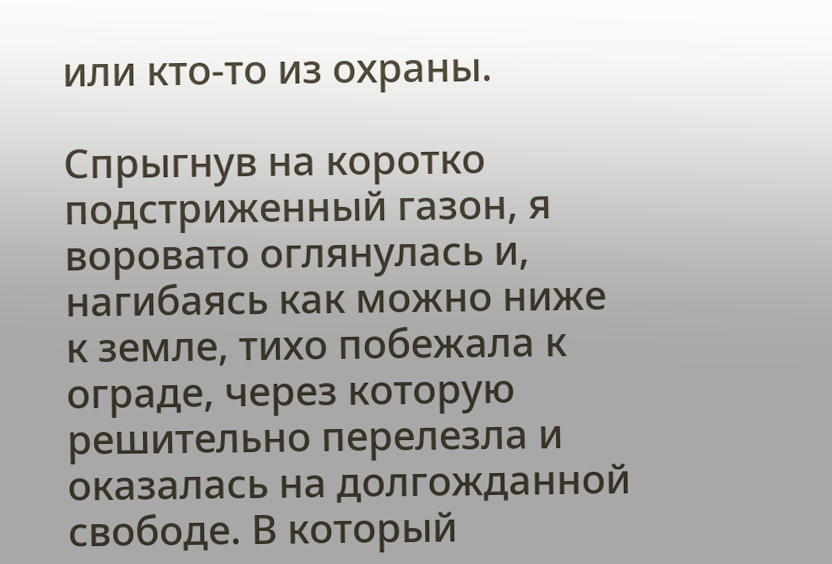или кто-то из охраны.

Спрыгнув на коротко подстриженный газон, я воровато оглянулась и, нагибаясь как можно ниже к земле, тихо побежала к ограде, через которую решительно перелезла и оказалась на долгожданной свободе. В который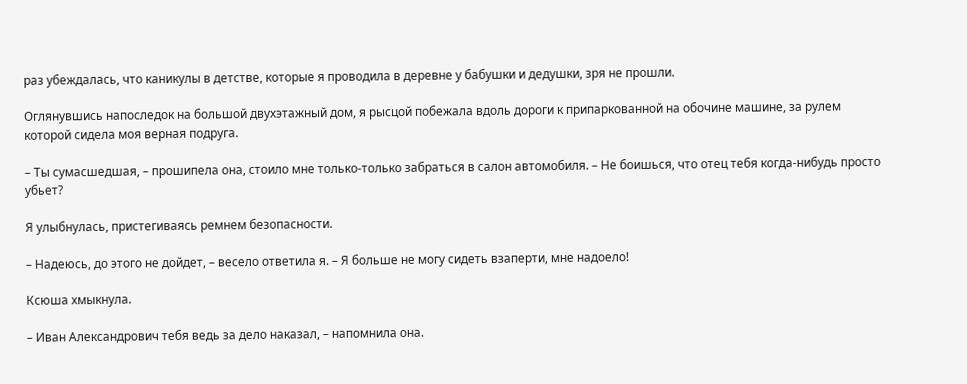раз убеждалась, что каникулы в детстве, которые я проводила в деревне у бабушки и дедушки, зря не прошли.

Оглянувшись напоследок на большой двухэтажный дом, я рысцой побежала вдоль дороги к припаркованной на обочине машине, за рулем которой сидела моя верная подруга.

– Ты сумасшедшая, – прошипела она, стоило мне только-только забраться в салон автомобиля. – Не боишься, что отец тебя когда-нибудь просто убьет?

Я улыбнулась, пристегиваясь ремнем безопасности.

– Надеюсь, до этого не дойдет, – весело ответила я. – Я больше не могу сидеть взаперти, мне надоело!

Ксюша хмыкнула.

– Иван Александрович тебя ведь за дело наказал, – напомнила она.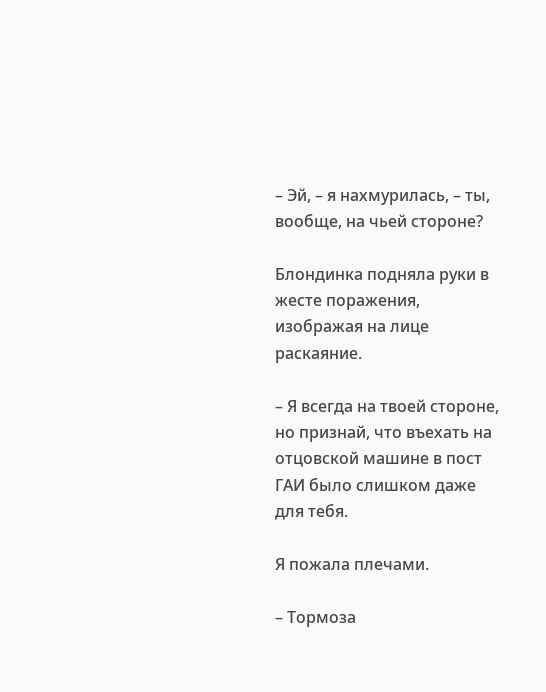– Эй, – я нахмурилась, – ты, вообще, на чьей стороне?

Блондинка подняла руки в жесте поражения, изображая на лице раскаяние.

– Я всегда на твоей стороне, но признай, что въехать на отцовской машине в пост ГАИ было слишком даже для тебя.

Я пожала плечами.

– Тормоза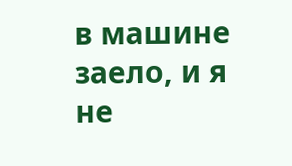в машине заело, и я не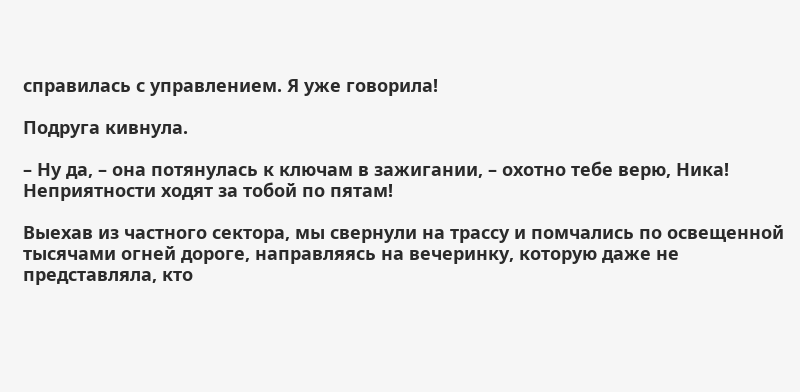справилась с управлением. Я уже говорила!

Подруга кивнула.

– Ну да, – она потянулась к ключам в зажигании, – охотно тебе верю, Ника! Неприятности ходят за тобой по пятам!

Выехав из частного сектора, мы свернули на трассу и помчались по освещенной тысячами огней дороге, направляясь на вечеринку, которую даже не представляла, кто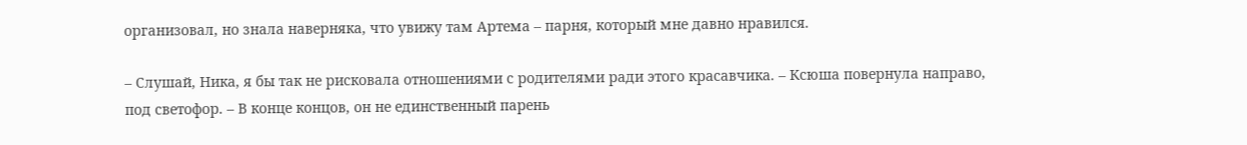организовал, но знала наверняка, что увижу там Артема – парня, который мне давно нравился.

– Слушай, Ника, я бы так не рисковала отношениями с родителями ради этого красавчика. – Ксюша повернула направо, под светофор. – В конце концов, он не единственный парень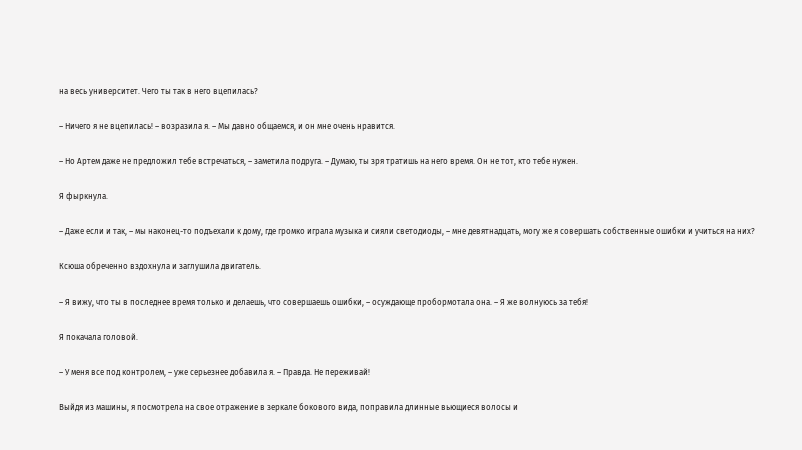на весь университет. Чего ты так в него вцепилась?

– Ничего я не вцепилась! – возразила я. – Мы давно общаемся, и он мне очень нравится.

– Но Артем даже не предложил тебе встречаться, – заметила подруга. – Думаю, ты зря тратишь на него время. Он не тот, кто тебе нужен.

Я фыркнула.

– Даже если и так, – мы наконец-то подъехали к дому, где громко играла музыка и сияли светодиоды, – мне девятнадцать, могу же я совершать собственные ошибки и учиться на них?

Ксюша обреченно вздохнула и заглушила двигатель.

– Я вижу, что ты в последнее время только и делаешь, что совершаешь ошибки, – осуждающе пробормотала она. – Я же волнуюсь за тебя!

Я покачала головой.

– У меня все под контролем, – уже серьезнее добавила я. – Правда. Не переживай!

Выйдя из машины, я посмотрела на свое отражение в зеркале бокового вида, поправила длинные вьющиеся волосы и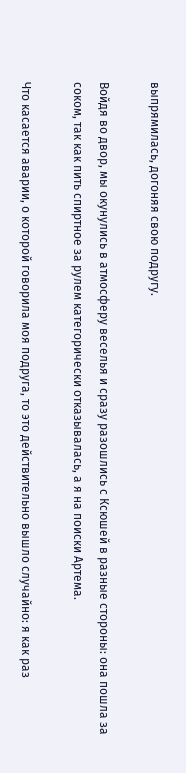выпрямилась, догоняя свою подругу.

Войдя во двор, мы окунулись в атмосферу веселья и сразу разошлись с Ксюшей в разные стороны: она пошла за соком, так как пить спиртное за рулем категорически отказывалась, а я на поиски Артема.

Что касается аварии, о которой говорила моя подруга, то это действительно вышло случайно: я как раз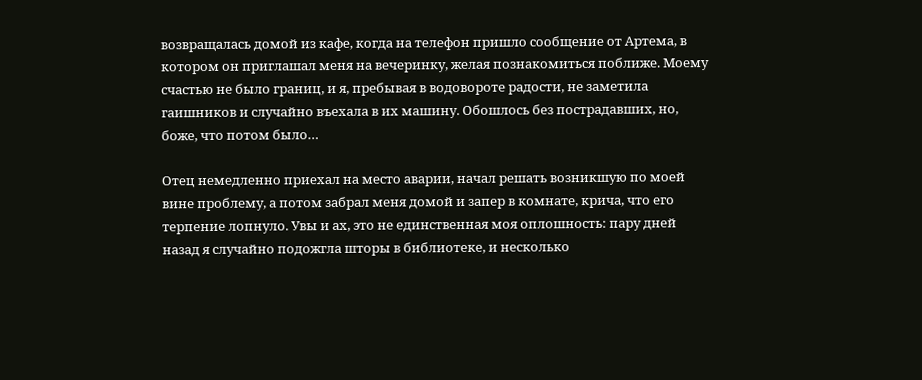возвращалась домой из кафе, когда на телефон пришло сообщение от Артема, в котором он приглашал меня на вечеринку, желая познакомиться поближе. Моему счастью не было границ, и я, пребывая в водовороте радости, не заметила гаишников и случайно въехала в их машину. Обошлось без пострадавших, но, боже, что потом было…

Отец немедленно приехал на место аварии, начал решать возникшую по моей вине проблему, а потом забрал меня домой и запер в комнате, крича, что его терпение лопнуло. Увы и ах, это не единственная моя оплошность: пару дней назад я случайно подожгла шторы в библиотеке, и несколько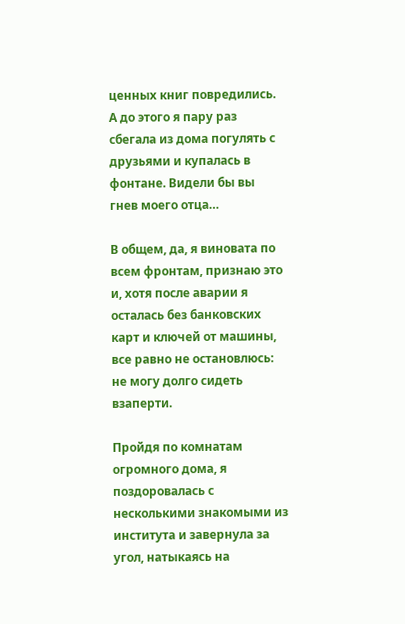ценных книг повредились. А до этого я пару раз сбегала из дома погулять с друзьями и купалась в фонтане. Видели бы вы гнев моего отца…

В общем, да, я виновата по всем фронтам, признаю это и, хотя после аварии я осталась без банковских карт и ключей от машины, все равно не остановлюсь: не могу долго сидеть взаперти.

Пройдя по комнатам огромного дома, я поздоровалась с несколькими знакомыми из института и завернула за угол, натыкаясь на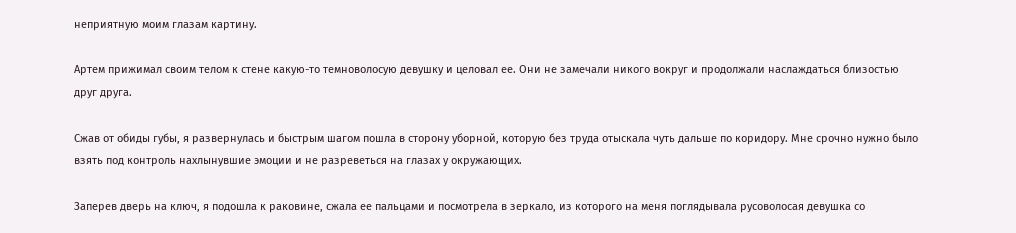неприятную моим глазам картину.

Артем прижимал своим телом к стене какую-то темноволосую девушку и целовал ее. Они не замечали никого вокруг и продолжали наслаждаться близостью друг друга.

Сжав от обиды губы, я развернулась и быстрым шагом пошла в сторону уборной, которую без труда отыскала чуть дальше по коридору. Мне срочно нужно было взять под контроль нахлынувшие эмоции и не разреветься на глазах у окружающих.

Заперев дверь на ключ, я подошла к раковине, сжала ее пальцами и посмотрела в зеркало, из которого на меня поглядывала русоволосая девушка со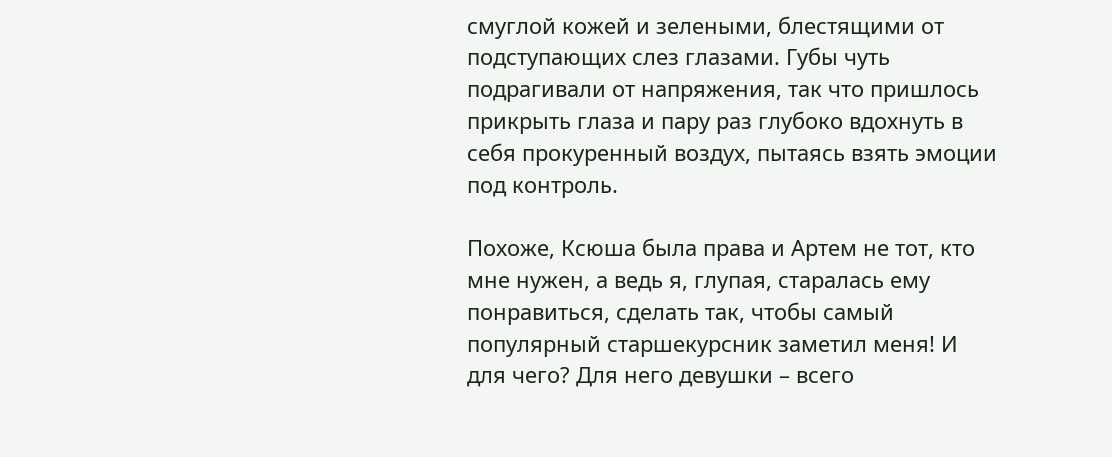смуглой кожей и зелеными, блестящими от подступающих слез глазами. Губы чуть подрагивали от напряжения, так что пришлось прикрыть глаза и пару раз глубоко вдохнуть в себя прокуренный воздух, пытаясь взять эмоции под контроль.

Похоже, Ксюша была права и Артем не тот, кто мне нужен, а ведь я, глупая, старалась ему понравиться, сделать так, чтобы самый популярный старшекурсник заметил меня! И для чего? Для него девушки – всего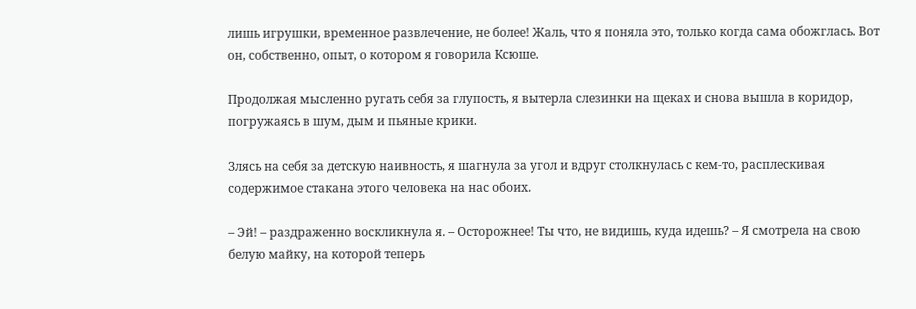лишь игрушки, временное развлечение, не более! Жаль, что я поняла это, только когда сама обожглась. Вот он, собственно, опыт, о котором я говорила Ксюше.

Продолжая мысленно ругать себя за глупость, я вытерла слезинки на щеках и снова вышла в коридор, погружаясь в шум, дым и пьяные крики.

Злясь на себя за детскую наивность, я шагнула за угол и вдруг столкнулась с кем-то, расплескивая содержимое стакана этого человека на нас обоих.

– Эй! – раздраженно воскликнула я. – Осторожнее! Ты что, не видишь, куда идешь? – Я смотрела на свою белую майку, на которой теперь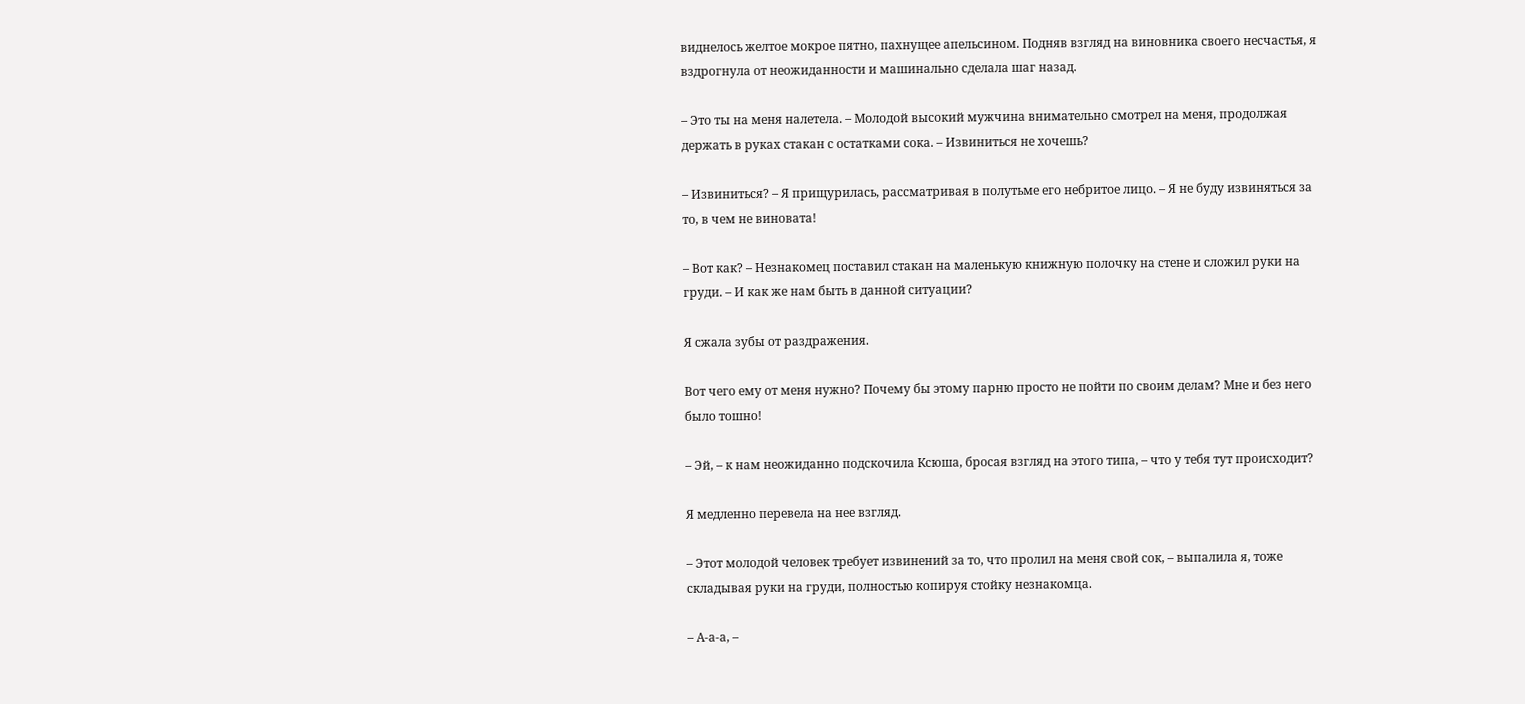виднелось желтое мокрое пятно, пахнущее апельсином. Подняв взгляд на виновника своего несчастья, я вздрогнула от неожиданности и машинально сделала шаг назад.

– Это ты на меня налетела. – Молодой высокий мужчина внимательно смотрел на меня, продолжая держать в руках стакан с остатками сока. – Извиниться не хочешь?

– Извиниться? – Я прищурилась, рассматривая в полутьме его небритое лицо. – Я не буду извиняться за то, в чем не виновата!

– Вот как? – Незнакомец поставил стакан на маленькую книжную полочку на стене и сложил руки на груди. – И как же нам быть в данной ситуации?

Я сжала зубы от раздражения.

Вот чего ему от меня нужно? Почему бы этому парню просто не пойти по своим делам? Мне и без него было тошно!

– Эй, – к нам неожиданно подскочила Ксюша, бросая взгляд на этого типа, – что у тебя тут происходит?

Я медленно перевела на нее взгляд.

– Этот молодой человек требует извинений за то, что пролил на меня свой сок, – выпалила я, тоже складывая руки на груди, полностью копируя стойку незнакомца.

– А-а-а, –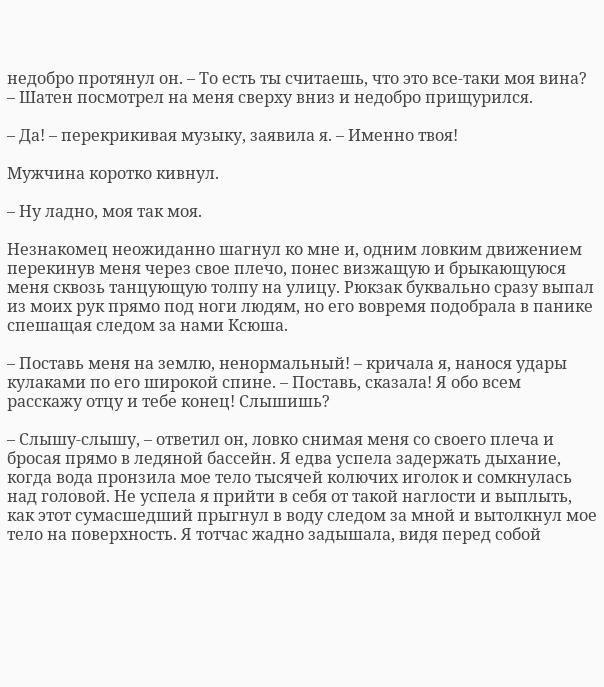недобро протянул он. – То есть ты считаешь, что это все-таки моя вина? – Шатен посмотрел на меня сверху вниз и недобро прищурился.

– Да! – перекрикивая музыку, заявила я. – Именно твоя!

Мужчина коротко кивнул.

– Ну ладно, моя так моя.

Незнакомец неожиданно шагнул ко мне и, одним ловким движением  перекинув меня через свое плечо, понес визжащую и брыкающуюся меня сквозь танцующую толпу на улицу. Рюкзак буквально сразу выпал из моих рук прямо под ноги людям, но его вовремя подобрала в панике спешащая следом за нами Ксюша.

– Поставь меня на землю, ненормальный! – кричала я, нанося удары кулаками по его широкой спине. – Поставь, сказала! Я обо всем расскажу отцу и тебе конец! Слышишь?

– Слышу-слышу, – ответил он, ловко снимая меня со своего плеча и бросая прямо в ледяной бассейн. Я едва успела задержать дыхание, когда вода пронзила мое тело тысячей колючих иголок и сомкнулась над головой. Не успела я прийти в себя от такой наглости и выплыть, как этот сумасшедший прыгнул в воду следом за мной и вытолкнул мое тело на поверхность. Я тотчас жадно задышала, видя перед собой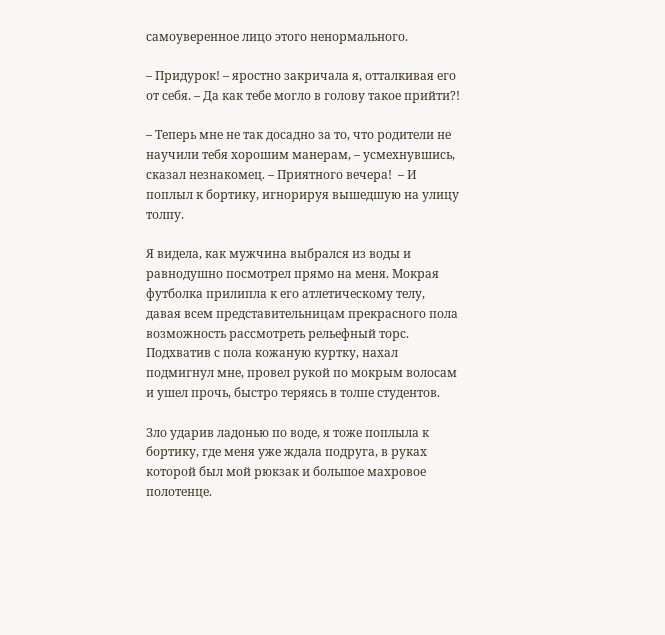самоуверенное лицо этого ненормального.

– Придурок! – яростно закричала я, отталкивая его от себя. – Да как тебе могло в голову такое прийти?!

– Теперь мне не так досадно за то, что родители не научили тебя хорошим манерам, – усмехнувшись, сказал незнакомец. – Приятного вечера!  – И поплыл к бортику, игнорируя вышедшую на улицу толпу.

Я видела, как мужчина выбрался из воды и равнодушно посмотрел прямо на меня. Мокрая футболка прилипла к его атлетическому телу, давая всем представительницам прекрасного пола возможность рассмотреть рельефный торс. Подхватив с пола кожаную куртку, нахал подмигнул мне, провел рукой по мокрым волосам и ушел прочь, быстро теряясь в толпе студентов.

Зло ударив ладонью по воде, я тоже поплыла к бортику, где меня уже ждала подруга, в руках которой был мой рюкзак и большое махровое полотенце.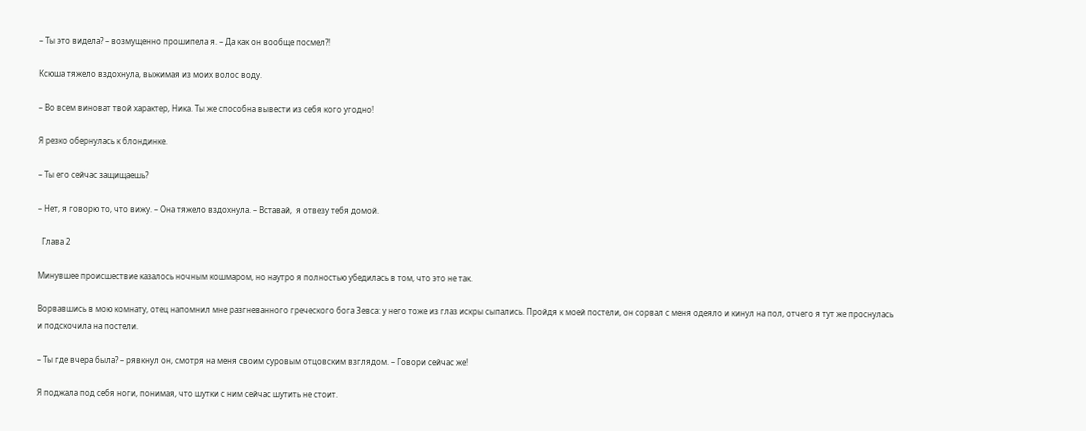– Ты это видела? – возмущенно прошипела я. – Да как он вообще посмел?!

Ксюша тяжело вздохнула, выжимая из моих волос воду.

– Во всем виноват твой характер, Ника. Ты же способна вывести из себя кого угодно!

Я резко обернулась к блондинке.

– Ты его сейчас защищаешь?

– Нет, я говорю то, что вижу. – Она тяжело вздохнула. – Вставай,  я отвезу тебя домой.

  Глава 2

Минувшее происшествие казалось ночным кошмаром, но наутро я полностью убедилась в том, что это не так.

Ворвавшись в мою комнату, отец напомнил мне разгневанного греческого бога Зевса: у него тоже из глаз искры сыпались. Пройдя к моей постели, он сорвал с меня одеяло и кинул на пол, отчего я тут же проснулась и подскочила на постели.

– Ты где вчера была? – рявкнул он, смотря на меня своим суровым отцовским взглядом. – Говори сейчас же!

Я поджала под себя ноги, понимая, что шутки с ним сейчас шутить не стоит.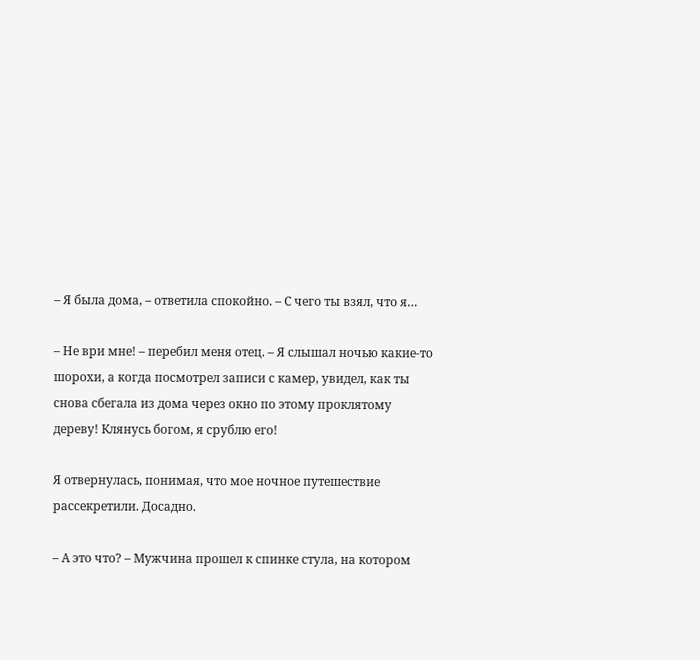– Я была дома, – ответила спокойно. – С чего ты взял, что я…

– Не ври мне! – перебил меня отец. – Я слышал ночью какие-то шорохи, а когда посмотрел записи с камер, увидел, как ты снова сбегала из дома через окно по этому проклятому дереву! Клянусь богом, я срублю его!

Я отвернулась, понимая, что мое ночное путешествие рассекретили. Досадно.

– А это что? – Мужчина прошел к спинке стула, на котором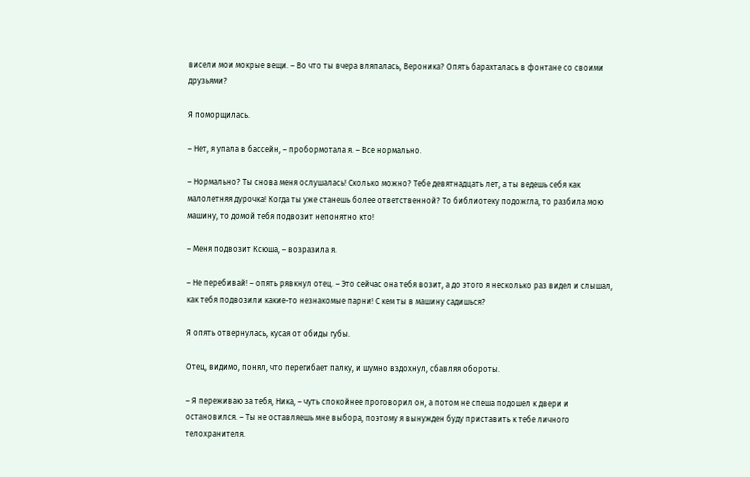висели мои мокрые вещи. – Во что ты вчера вляпалась, Вероника? Опять барахталась в фонтане со своими друзьями?

Я поморщилась.

– Нет, я упала в бассейн, – пробормотала я. – Все нормально.

– Нормально? Ты снова меня ослушалась! Сколько можно? Тебе девятнадцать лет, а ты ведешь себя как малолетняя дурочка! Когда ты уже станешь более ответственной? То библиотеку подожгла, то разбила мою машину, то домой тебя подвозит непонятно кто!

– Меня подвозит Ксюша, – возразила я.

– Не перебивай! – опять рявкнул отец. – Это сейчас она тебя возит, а до этого я несколько раз видел и слышал, как тебя подвозили какие-то незнакомые парни! С кем ты в машину садишься?

Я опять отвернулась, кусая от обиды губы.

Отец, видимо, понял, что перегибает палку, и шумно вздохнул, сбавляя обороты.

– Я переживаю за тебя, Ника, – чуть спокойнее проговорил он, а потом не спеша подошел к двери и остановился. – Ты не оставляешь мне выбора, поэтому я вынужден буду приставить к тебе личного телохранителя.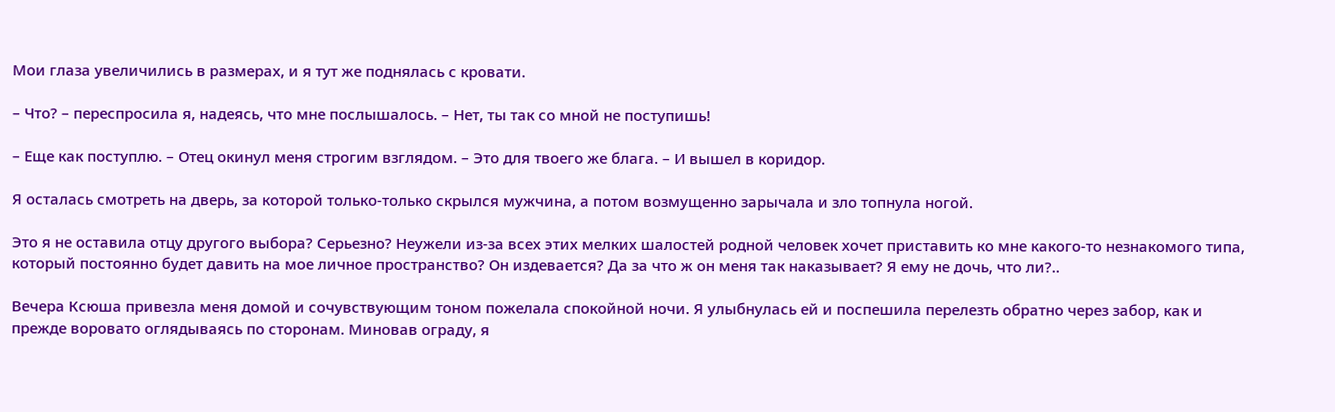Мои глаза увеличились в размерах, и я тут же поднялась с кровати.

– Что? – переспросила я, надеясь, что мне послышалось. – Нет, ты так со мной не поступишь!

– Еще как поступлю. – Отец окинул меня строгим взглядом. – Это для твоего же блага. – И вышел в коридор.

Я осталась смотреть на дверь, за которой только-только скрылся мужчина, а потом возмущенно зарычала и зло топнула ногой.

Это я не оставила отцу другого выбора? Серьезно? Неужели из-за всех этих мелких шалостей родной человек хочет приставить ко мне какого-то незнакомого типа, который постоянно будет давить на мое личное пространство? Он издевается? Да за что ж он меня так наказывает? Я ему не дочь, что ли?..

Вечера Ксюша привезла меня домой и сочувствующим тоном пожелала спокойной ночи. Я улыбнулась ей и поспешила перелезть обратно через забор, как и прежде воровато оглядываясь по сторонам. Миновав ограду, я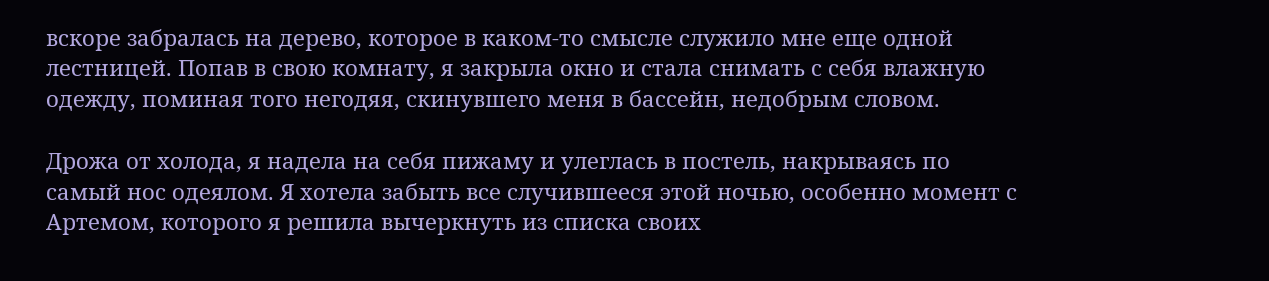вскоре забралась на дерево, которое в каком-то смысле служило мне еще одной лестницей. Попав в свою комнату, я закрыла окно и стала снимать с себя влажную одежду, поминая того негодяя, скинувшего меня в бассейн, недобрым словом.

Дрожа от холода, я надела на себя пижаму и улеглась в постель, накрываясь по самый нос одеялом. Я хотела забыть все случившееся этой ночью, особенно момент с Артемом, которого я решила вычеркнуть из списка своих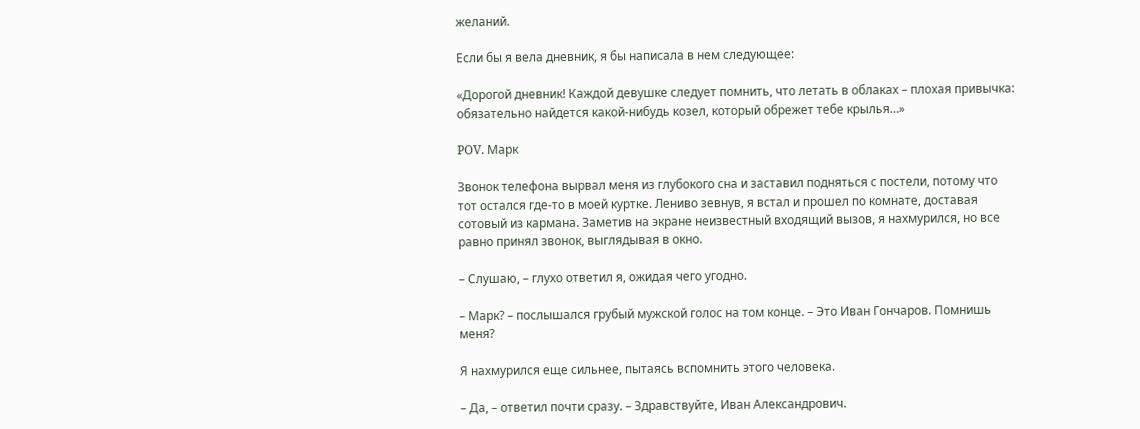желаний.

Если бы я вела дневник, я бы написала в нем следующее:

«Дорогой дневник! Каждой девушке следует помнить, что летать в облаках – плохая привычка: обязательно найдется какой-нибудь козел, который обрежет тебе крылья…»

POV. Марк

Звонок телефона вырвал меня из глубокого сна и заставил подняться с постели, потому что тот остался где-то в моей куртке. Лениво зевнув, я встал и прошел по комнате, доставая сотовый из кармана. Заметив на экране неизвестный входящий вызов, я нахмурился, но все равно принял звонок, выглядывая в окно.

– Слушаю, – глухо ответил я, ожидая чего угодно.

– Марк? – послышался грубый мужской голос на том конце. – Это Иван Гончаров. Помнишь меня?

Я нахмурился еще сильнее, пытаясь вспомнить этого человека.

– Да, – ответил почти сразу. – Здравствуйте, Иван Александрович.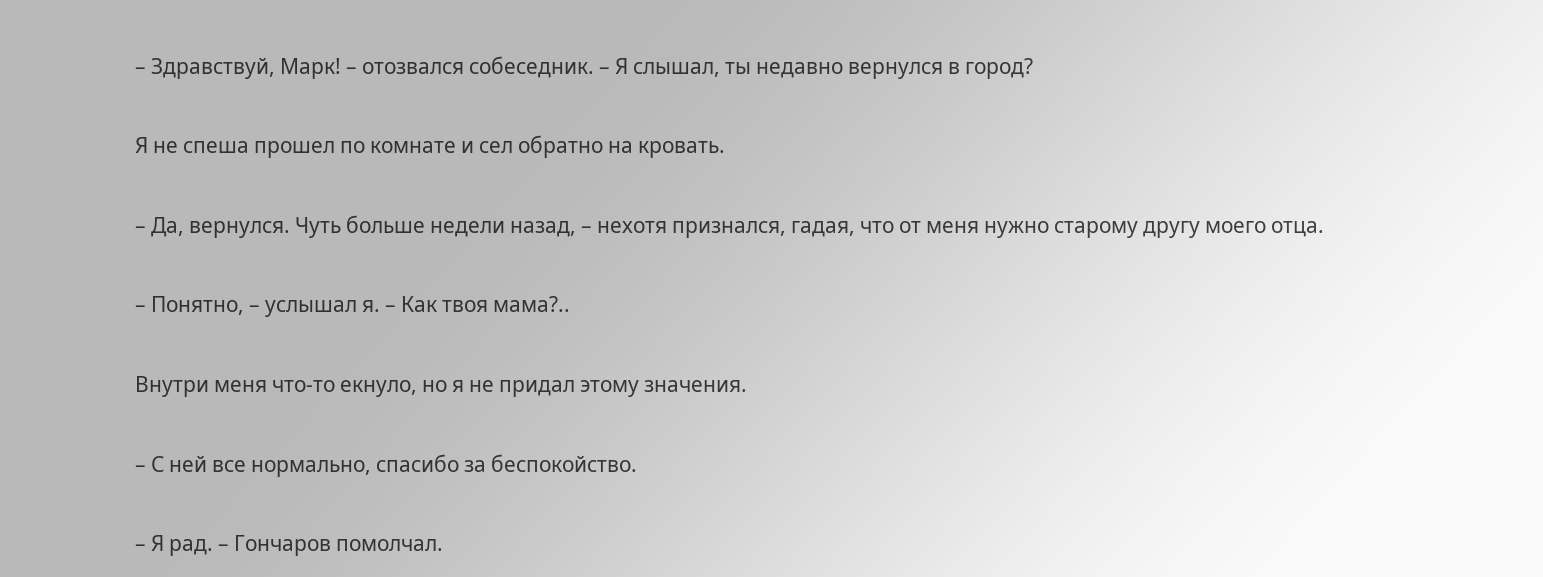– Здравствуй, Марк! – отозвался собеседник. – Я слышал, ты недавно вернулся в город?

Я не спеша прошел по комнате и сел обратно на кровать.

– Да, вернулся. Чуть больше недели назад, – нехотя признался, гадая, что от меня нужно старому другу моего отца.

– Понятно, – услышал я. – Как твоя мама?..

Внутри меня что-то екнуло, но я не придал этому значения.

– С ней все нормально, спасибо за беспокойство.

– Я рад. – Гончаров помолчал.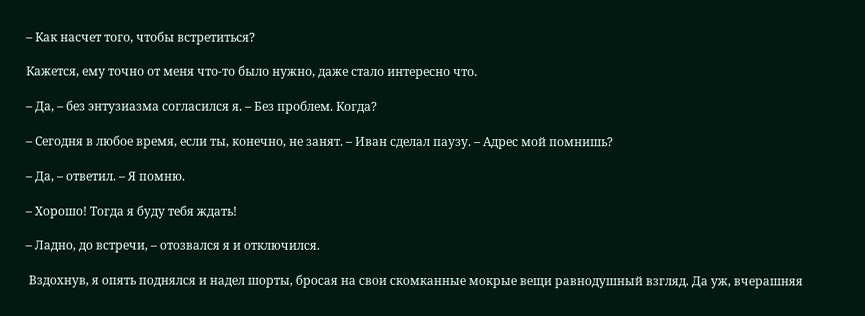– Как насчет того, чтобы встретиться?

Кажется, ему точно от меня что-то было нужно, даже стало интересно что.

– Да, – без энтузиазма согласился я. – Без проблем. Когда?

– Сегодня в любое время, если ты, конечно, не занят. – Иван сделал паузу. – Адрес мой помнишь?

– Да, – ответил. – Я помню.

– Хорошо! Тогда я буду тебя ждать!

– Ладно, до встречи, – отозвался я и отключился.

 Вздохнув, я опять поднялся и надел шорты, бросая на свои скомканные мокрые вещи равнодушный взгляд. Да уж, вчерашняя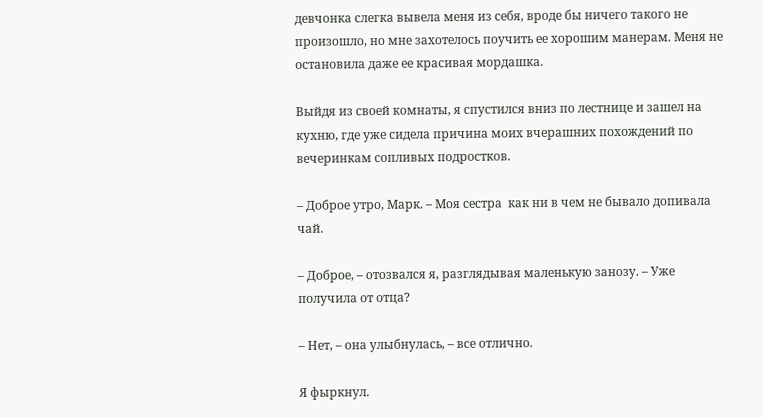девчонка слегка вывела меня из себя, вроде бы ничего такого не произошло, но мне захотелось поучить ее хорошим манерам. Меня не остановила даже ее красивая мордашка.

Выйдя из своей комнаты, я спустился вниз по лестнице и зашел на кухню, где уже сидела причина моих вчерашних похождений по вечеринкам сопливых подростков.

– Доброе утро, Марк. – Моя сестра  как ни в чем не бывало допивала чай.

– Доброе, – отозвался я, разглядывая маленькую занозу. – Уже получила от отца?

– Нет, – она улыбнулась, – все отлично.

Я фыркнул.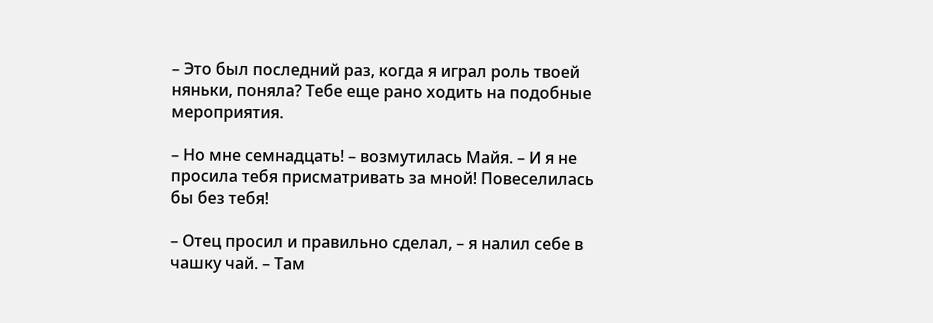– Это был последний раз, когда я играл роль твоей няньки, поняла? Тебе еще рано ходить на подобные мероприятия.

– Но мне семнадцать! – возмутилась Майя. – И я не просила тебя присматривать за мной! Повеселилась бы без тебя!

– Отец просил и правильно сделал, – я налил себе в чашку чай. – Там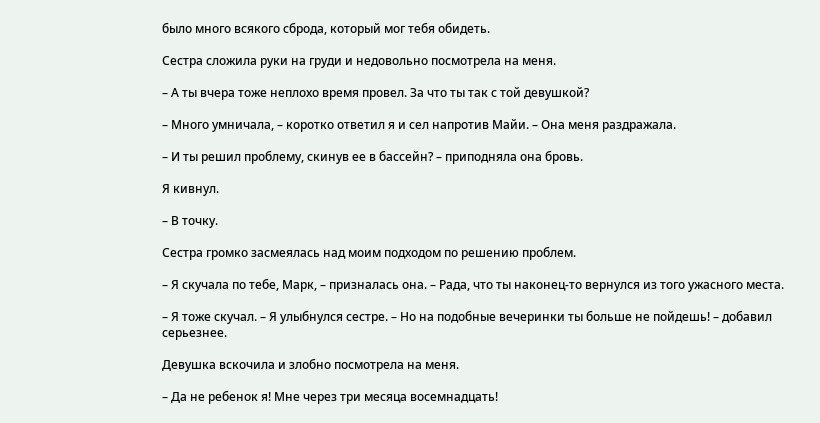было много всякого сброда, который мог тебя обидеть.

Сестра сложила руки на груди и недовольно посмотрела на меня.

– А ты вчера тоже неплохо время провел. За что ты так с той девушкой?

– Много умничала, – коротко ответил я и сел напротив Майи. – Она меня раздражала.

– И ты решил проблему, скинув ее в бассейн? – приподняла она бровь.

Я кивнул.

– В точку.

Сестра громко засмеялась над моим подходом по решению проблем.

– Я скучала по тебе, Марк, – призналась она. – Рада, что ты наконец-то вернулся из того ужасного места.

– Я тоже скучал. – Я улыбнулся сестре. – Но на подобные вечеринки ты больше не пойдешь! – добавил серьезнее.

Девушка вскочила и злобно посмотрела на меня.

– Да не ребенок я! Мне через три месяца восемнадцать!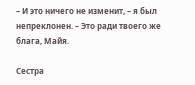– И это ничего не изменит, – я был непреклонен. – Это ради твоего же блага, Майя.

Сестра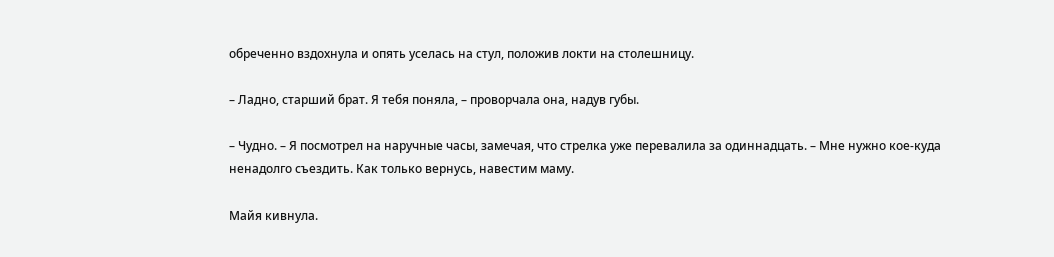обреченно вздохнула и опять уселась на стул, положив локти на столешницу.

– Ладно, старший брат. Я тебя поняла, – проворчала она, надув губы.

– Чудно. – Я посмотрел на наручные часы, замечая, что стрелка уже перевалила за одиннадцать. – Мне нужно кое-куда ненадолго съездить. Как только вернусь, навестим маму.

Майя кивнула.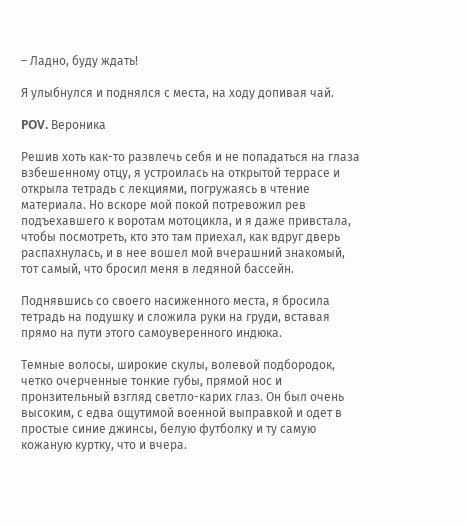– Ладно, буду ждать!

Я улыбнулся и поднялся с места, на ходу допивая чай.

POV. Вероника

Решив хоть как-то развлечь себя и не попадаться на глаза взбешенному отцу, я устроилась на открытой террасе и открыла тетрадь с лекциями, погружаясь в чтение материала. Но вскоре мой покой потревожил рев подъехавшего к воротам мотоцикла, и я даже привстала, чтобы посмотреть, кто это там приехал, как вдруг дверь распахнулась, и в нее вошел мой вчерашний знакомый, тот самый, что бросил меня в ледяной бассейн.

Поднявшись со своего насиженного места, я бросила тетрадь на подушку и сложила руки на груди, вставая прямо на пути этого самоуверенного индюка.

Темные волосы, широкие скулы, волевой подбородок, четко очерченные тонкие губы, прямой нос и пронзительный взгляд светло-карих глаз. Он был очень высоким, с едва ощутимой военной выправкой и одет в простые синие джинсы, белую футболку и ту самую кожаную куртку, что и вчера.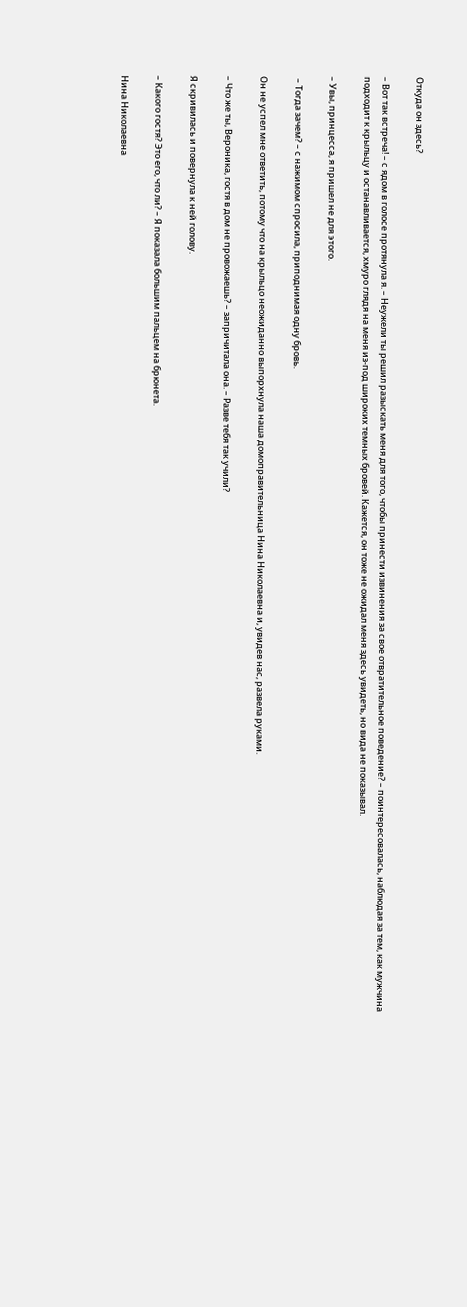Откуда он здесь?

– Вот так встреча! – с ядом в голосе протянула я. – Неужели ты решил разыскать меня для того, чтобы принести извинения за свое отвратительное поведение? – поинтересовалась, наблюдая за тем, как мужчина подходит к крыльцу и останавливается, хмуро глядя на меня из-под широких темных бровей. Кажется, он тоже не ожидал меня здесь увидеть, но вида не показывал.

– Увы, принцесса, я пришел не для этого.

 – Тогда зачем? – с нажимом спросила, приподнимая одну бровь.

Он не успел мне ответить, потому что на крыльцо неожиданно выпорхнула наша домоправительница Нина Николаевна и, увидев нас, развела руками.

– Что же ты, Вероника, гостя в дом не провожаешь? – запричитала она. – Разве тебя так учили?

Я скривилась и повернула к ней голову.

– Какого гостя? Это его, что ли? – Я показала большим пальцем на брюнета.

Нина Николаевна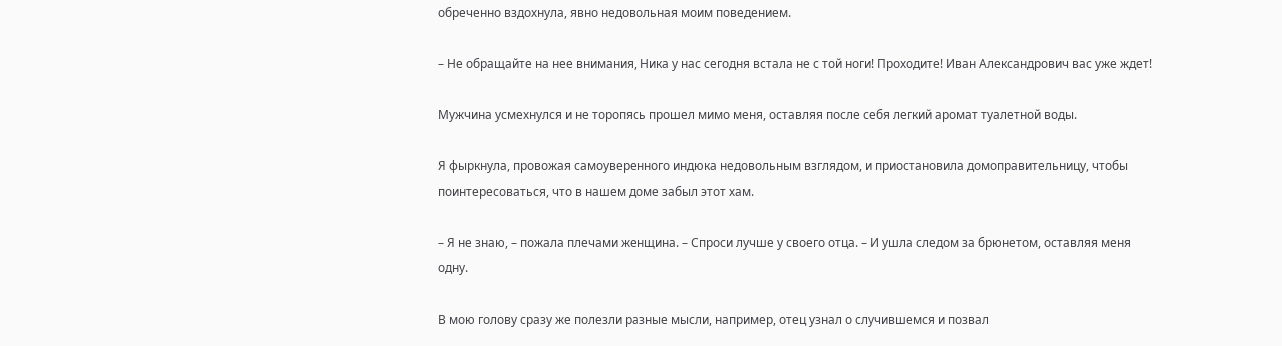обреченно вздохнула, явно недовольная моим поведением.

– Не обращайте на нее внимания, Ника у нас сегодня встала не с той ноги! Проходите! Иван Александрович вас уже ждет!

Мужчина усмехнулся и не торопясь прошел мимо меня, оставляя после себя легкий аромат туалетной воды.

Я фыркнула, провожая самоуверенного индюка недовольным взглядом, и приостановила домоправительницу, чтобы поинтересоваться, что в нашем доме забыл этот хам.

– Я не знаю, – пожала плечами женщина. – Спроси лучше у своего отца. – И ушла следом за брюнетом, оставляя меня одну.

В мою голову сразу же полезли разные мысли, например, отец узнал о случившемся и позвал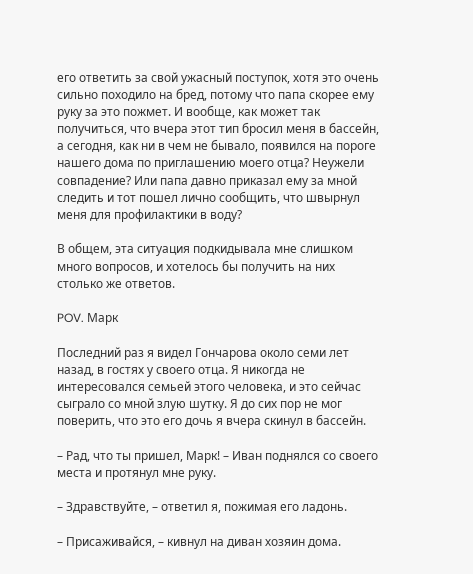его ответить за свой ужасный поступок, хотя это очень сильно походило на бред, потому что папа скорее ему руку за это пожмет. И вообще, как может так получиться, что вчера этот тип бросил меня в бассейн, а сегодня, как ни в чем не бывало, появился на пороге нашего дома по приглашению моего отца? Неужели совпадение? Или папа давно приказал ему за мной следить и тот пошел лично сообщить, что швырнул меня для профилактики в воду?

В общем, эта ситуация подкидывала мне слишком много вопросов, и хотелось бы получить на них столько же ответов.

POV. Марк

Последний раз я видел Гончарова около семи лет назад, в гостях у своего отца. Я никогда не интересовался семьей этого человека, и это сейчас сыграло со мной злую шутку. Я до сих пор не мог поверить, что это его дочь я вчера скинул в бассейн.

– Рад, что ты пришел, Марк! – Иван поднялся со своего места и протянул мне руку.

– Здравствуйте, – ответил я, пожимая его ладонь.

– Присаживайся, – кивнул на диван хозяин дома.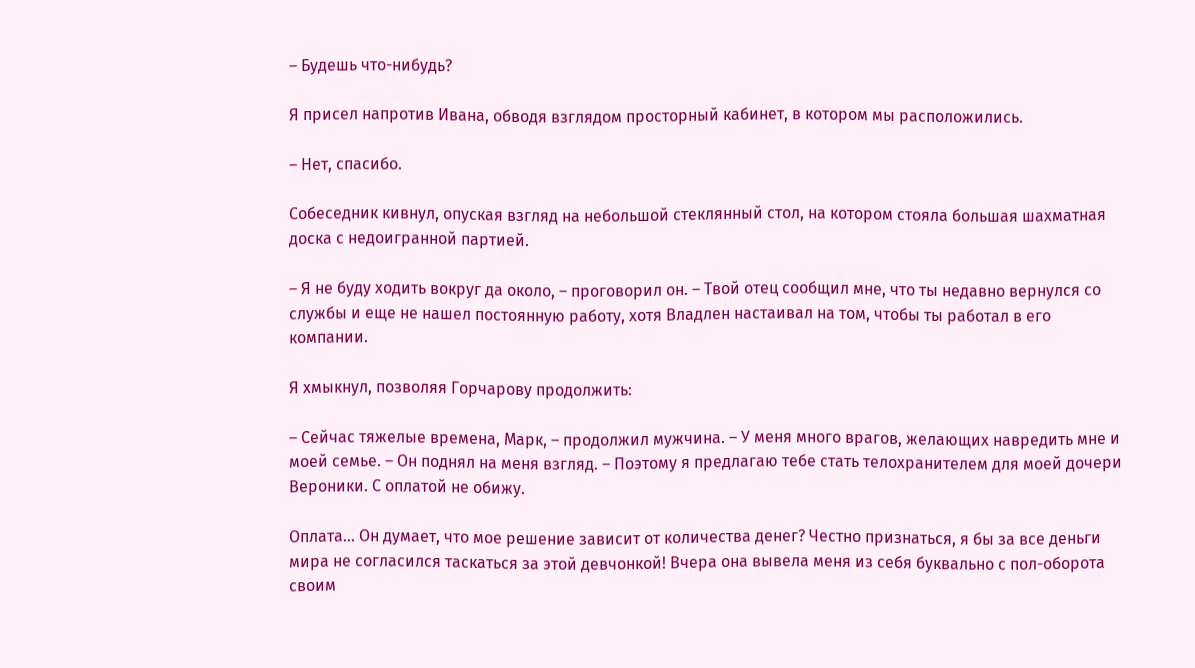– Будешь что-нибудь?

Я присел напротив Ивана, обводя взглядом просторный кабинет, в котором мы расположились.

– Нет, спасибо.

Собеседник кивнул, опуская взгляд на небольшой стеклянный стол, на котором стояла большая шахматная доска с недоигранной партией.

– Я не буду ходить вокруг да около, – проговорил он. – Твой отец сообщил мне, что ты недавно вернулся со службы и еще не нашел постоянную работу, хотя Владлен настаивал на том, чтобы ты работал в его компании.

Я хмыкнул, позволяя Горчарову продолжить:

– Сейчас тяжелые времена, Марк, – продолжил мужчина. – У меня много врагов, желающих навредить мне и моей семье. – Он поднял на меня взгляд. – Поэтому я предлагаю тебе стать телохранителем для моей дочери Вероники. С оплатой не обижу.

Оплата… Он думает, что мое решение зависит от количества денег? Честно признаться, я бы за все деньги мира не согласился таскаться за этой девчонкой! Вчера она вывела меня из себя буквально с пол-оборота своим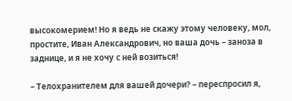высокомерием! Но я ведь не скажу этому человеку, мол, простите, Иван Александрович, но ваша дочь – заноза в заднице, и я не хочу с ней возиться!

– Телохранителем для вашей дочери? – переспросил я,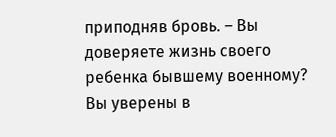приподняв бровь. – Вы доверяете жизнь своего ребенка бывшему военному? Вы уверены в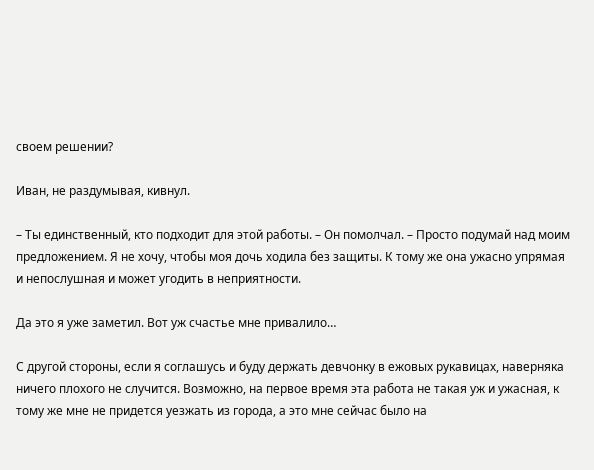своем решении?

Иван, не раздумывая, кивнул.

– Ты единственный, кто подходит для этой работы. – Он помолчал. – Просто подумай над моим предложением. Я не хочу, чтобы моя дочь ходила без защиты. К тому же она ужасно упрямая и непослушная и может угодить в неприятности.

Да это я уже заметил. Вот уж счастье мне привалило…

С другой стороны, если я соглашусь и буду держать девчонку в ежовых рукавицах, наверняка ничего плохого не случится. Возможно, на первое время эта работа не такая уж и ужасная, к тому же мне не придется уезжать из города, а это мне сейчас было на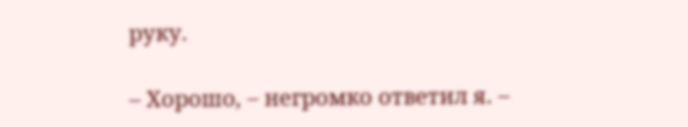руку.

– Хорошо, – негромко ответил я. –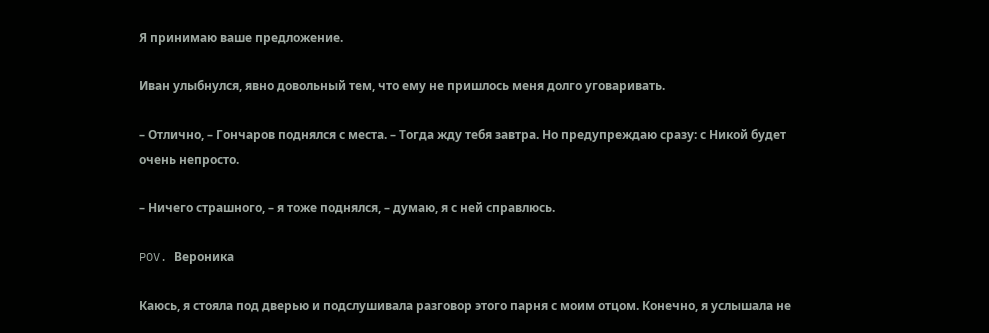Я принимаю ваше предложение.

Иван улыбнулся, явно довольный тем, что ему не пришлось меня долго уговаривать.

– Отлично, – Гончаров поднялся с места. – Тогда жду тебя завтра. Но предупреждаю сразу: с Никой будет очень непросто.

– Ничего страшного, – я тоже поднялся, – думаю, я с ней справлюсь.

POV. Вероника

Каюсь, я стояла под дверью и подслушивала разговор этого парня с моим отцом. Конечно, я услышала не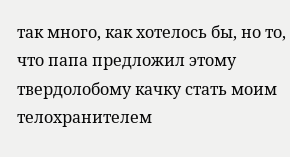так много, как хотелось бы, но то, что папа предложил этому твердолобому качку стать моим телохранителем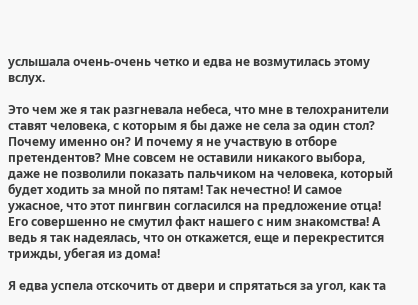услышала очень-очень четко и едва не возмутилась этому вслух.

Это чем же я так разгневала небеса, что мне в телохранители ставят человека, с которым я бы даже не села за один стол? Почему именно он? И почему я не участвую в отборе претендентов? Мне совсем не оставили никакого выбора, даже не позволили показать пальчиком на человека, который будет ходить за мной по пятам! Так нечестно! И самое ужасное, что этот пингвин согласился на предложение отца! Его совершенно не смутил факт нашего с ним знакомства! А ведь я так надеялась, что он откажется, еще и перекрестится трижды, убегая из дома!

Я едва успела отскочить от двери и спрятаться за угол, как та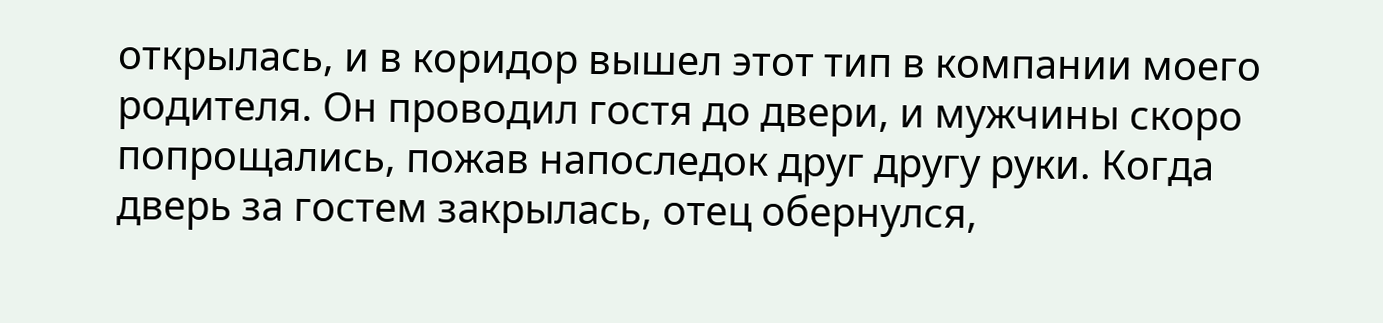открылась, и в коридор вышел этот тип в компании моего родителя. Он проводил гостя до двери, и мужчины скоро попрощались, пожав напоследок друг другу руки. Когда дверь за гостем закрылась, отец обернулся,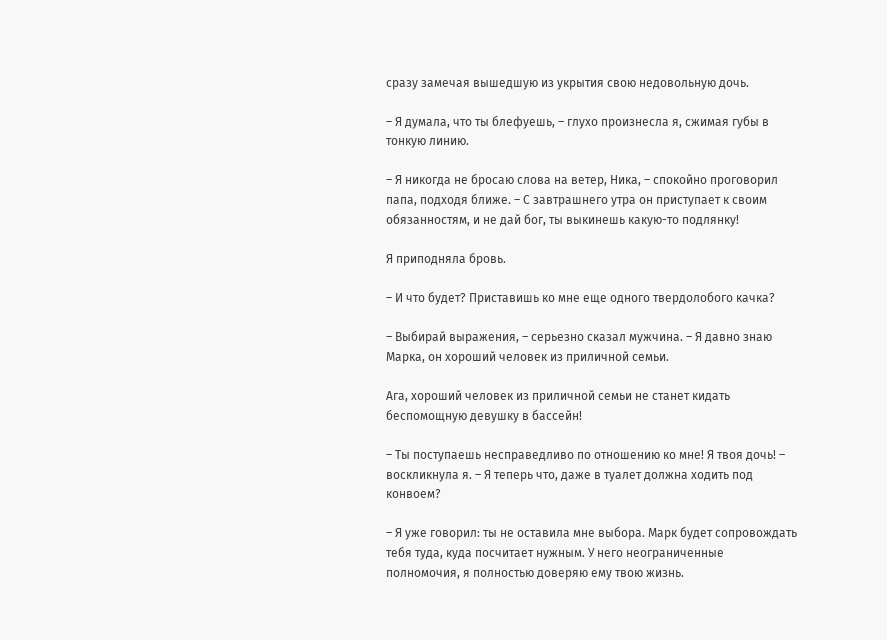сразу замечая вышедшую из укрытия свою недовольную дочь.

– Я думала, что ты блефуешь, – глухо произнесла я, сжимая губы в тонкую линию.

– Я никогда не бросаю слова на ветер, Ника, – спокойно проговорил папа, подходя ближе. – С завтрашнего утра он приступает к своим обязанностям, и не дай бог, ты выкинешь какую-то подлянку!

Я приподняла бровь.

– И что будет? Приставишь ко мне еще одного твердолобого качка?

– Выбирай выражения, – серьезно сказал мужчина. – Я давно знаю Марка, он хороший человек из приличной семьи.

Ага, хороший человек из приличной семьи не станет кидать беспомощную девушку в бассейн!

– Ты поступаешь несправедливо по отношению ко мне! Я твоя дочь! – воскликнула я. – Я теперь что, даже в туалет должна ходить под конвоем?

– Я уже говорил: ты не оставила мне выбора. Марк будет сопровождать тебя туда, куда посчитает нужным. У него неограниченные полномочия, я полностью доверяю ему твою жизнь.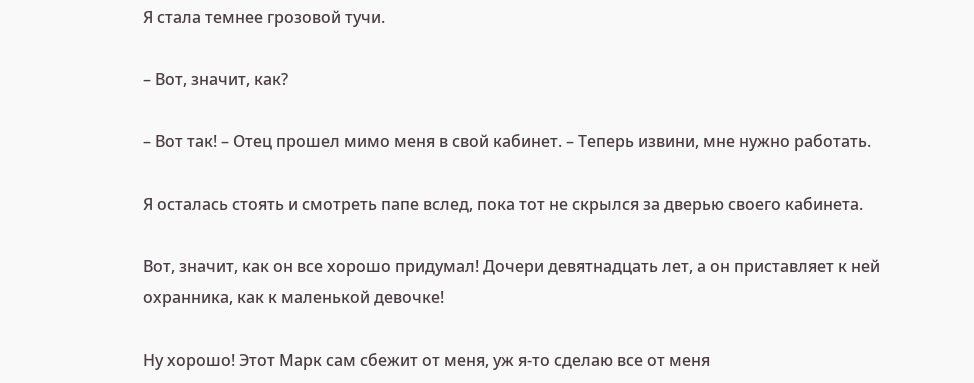Я стала темнее грозовой тучи.

– Вот, значит, как?

– Вот так! – Отец прошел мимо меня в свой кабинет. – Теперь извини, мне нужно работать.

Я осталась стоять и смотреть папе вслед, пока тот не скрылся за дверью своего кабинета.

Вот, значит, как он все хорошо придумал! Дочери девятнадцать лет, а он приставляет к ней охранника, как к маленькой девочке!

Ну хорошо! Этот Марк сам сбежит от меня, уж я-то сделаю все от меня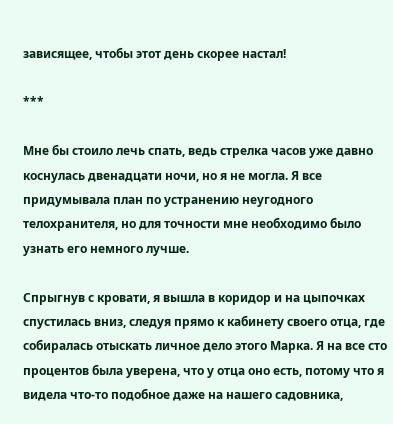зависящее, чтобы этот день скорее настал!

***

Мне бы стоило лечь спать, ведь стрелка часов уже давно коснулась двенадцати ночи, но я не могла. Я все придумывала план по устранению неугодного телохранителя, но для точности мне необходимо было узнать его немного лучше.

Спрыгнув с кровати, я вышла в коридор и на цыпочках спустилась вниз, следуя прямо к кабинету своего отца, где собиралась отыскать личное дело этого Марка. Я на все сто процентов была уверена, что у отца оно есть, потому что я видела что-то подобное даже на нашего садовника,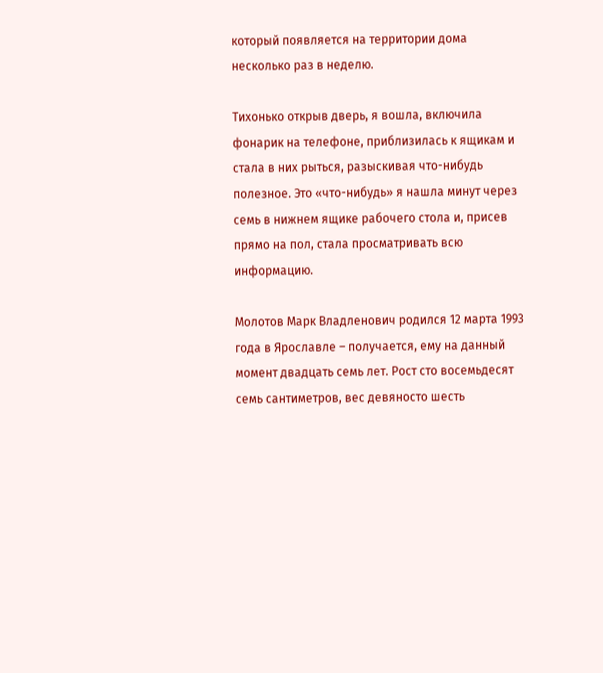который появляется на территории дома несколько раз в неделю.

Тихонько открыв дверь, я вошла, включила фонарик на телефоне, приблизилась к ящикам и стала в них рыться, разыскивая что-нибудь полезное. Это «что-нибудь» я нашла минут через семь в нижнем ящике рабочего стола и, присев прямо на пол, стала просматривать всю информацию.

Молотов Марк Владленович родился 12 марта 1993 года в Ярославле – получается, ему на данный момент двадцать семь лет. Рост сто восемьдесят семь сантиметров, вес девяносто шесть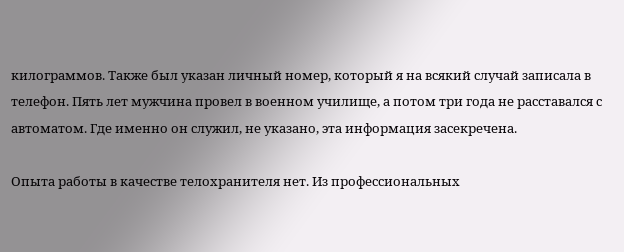килограммов. Также был указан личный номер, который я на всякий случай записала в телефон. Пять лет мужчина провел в военном училище, а потом три года не расставался с автоматом. Где именно он служил, не указано, эта информация засекречена.

Опыта работы в качестве телохранителя нет. Из профессиональных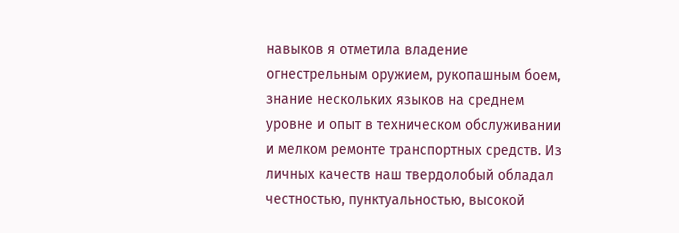навыков я отметила владение огнестрельным оружием, рукопашным боем, знание нескольких языков на среднем уровне и опыт в техническом обслуживании и мелком ремонте транспортных средств. Из личных качеств наш твердолобый обладал честностью, пунктуальностью, высокой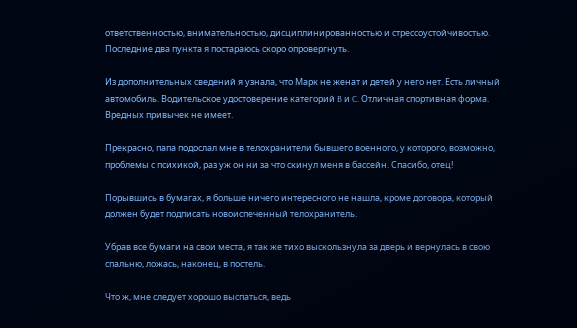ответственностью, внимательностью, дисциплинированностью и стрессоустойчивостью. Последние два пункта я постараюсь скоро опровергнуть.

Из дополнительных сведений я узнала, что Марк не женат и детей у него нет. Есть личный автомобиль. Водительское удостоверение категорий B и C. Отличная спортивная форма. Вредных привычек не имеет.

Прекрасно, папа подослал мне в телохранители бывшего военного, у которого, возможно, проблемы с психикой, раз уж он ни за что скинул меня в бассейн. Спасибо, отец!

Порывшись в бумагах, я больше ничего интересного не нашла, кроме договора, который должен будет подписать новоиспеченный телохранитель.

Убрав все бумаги на свои места, я так же тихо выскользнула за дверь и вернулась в свою спальню, ложась, наконец, в постель.

Что ж, мне следует хорошо выспаться, ведь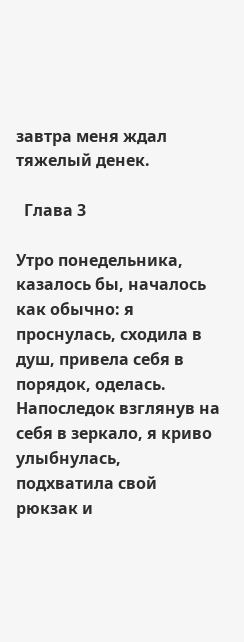завтра меня ждал тяжелый денек.

  Глава 3

Утро понедельника, казалось бы, началось как обычно: я проснулась, сходила в душ, привела себя в порядок, оделась. Напоследок взглянув на себя в зеркало, я криво улыбнулась, подхватила свой рюкзак и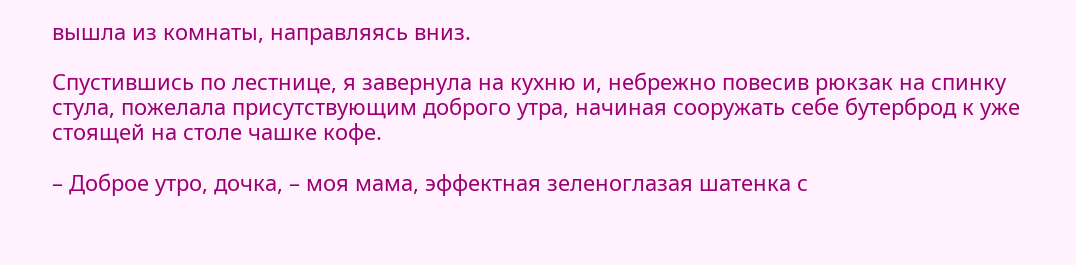вышла из комнаты, направляясь вниз.

Спустившись по лестнице, я завернула на кухню и, небрежно повесив рюкзак на спинку стула, пожелала присутствующим доброго утра, начиная сооружать себе бутерброд к уже стоящей на столе чашке кофе.

– Доброе утро, дочка, – моя мама, эффектная зеленоглазая шатенка с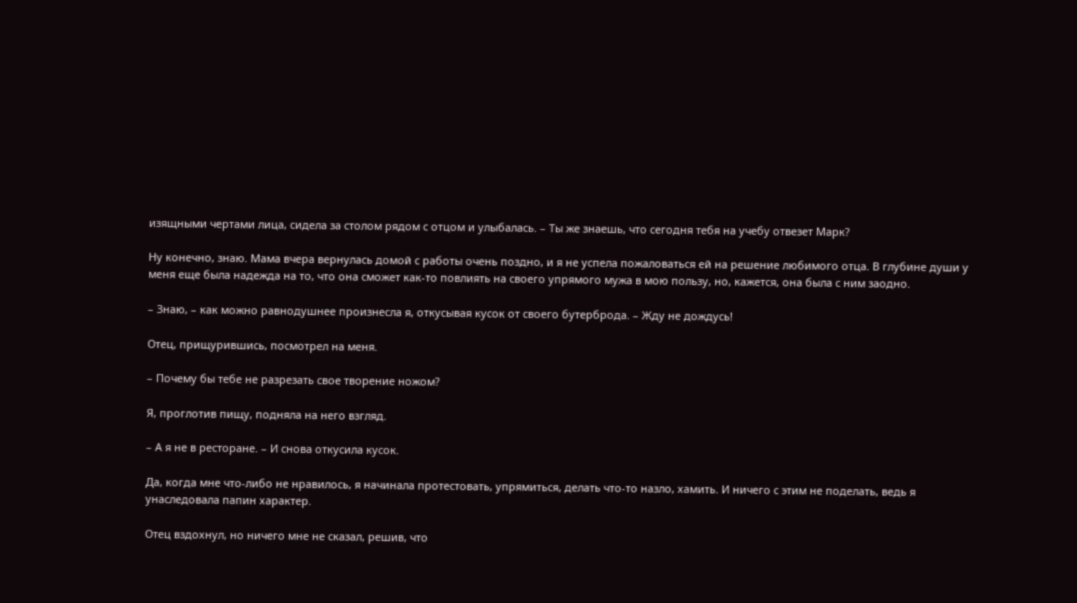изящными чертами лица, сидела за столом рядом с отцом и улыбалась. – Ты же знаешь, что сегодня тебя на учебу отвезет Марк?

Ну конечно, знаю. Мама вчера вернулась домой с работы очень поздно, и я не успела пожаловаться ей на решение любимого отца. В глубине души у меня еще была надежда на то, что она сможет как-то повлиять на своего упрямого мужа в мою пользу, но, кажется, она была с ним заодно.

– Знаю, – как можно равнодушнее произнесла я, откусывая кусок от своего бутерброда. – Жду не дождусь!

Отец, прищурившись, посмотрел на меня.

– Почему бы тебе не разрезать свое творение ножом?

Я, проглотив пищу, подняла на него взгляд.

– А я не в ресторане. – И снова откусила кусок.

Да, когда мне что-либо не нравилось, я начинала протестовать, упрямиться, делать что-то назло, хамить. И ничего с этим не поделать, ведь я унаследовала папин характер.

Отец вздохнул, но ничего мне не сказал, решив, что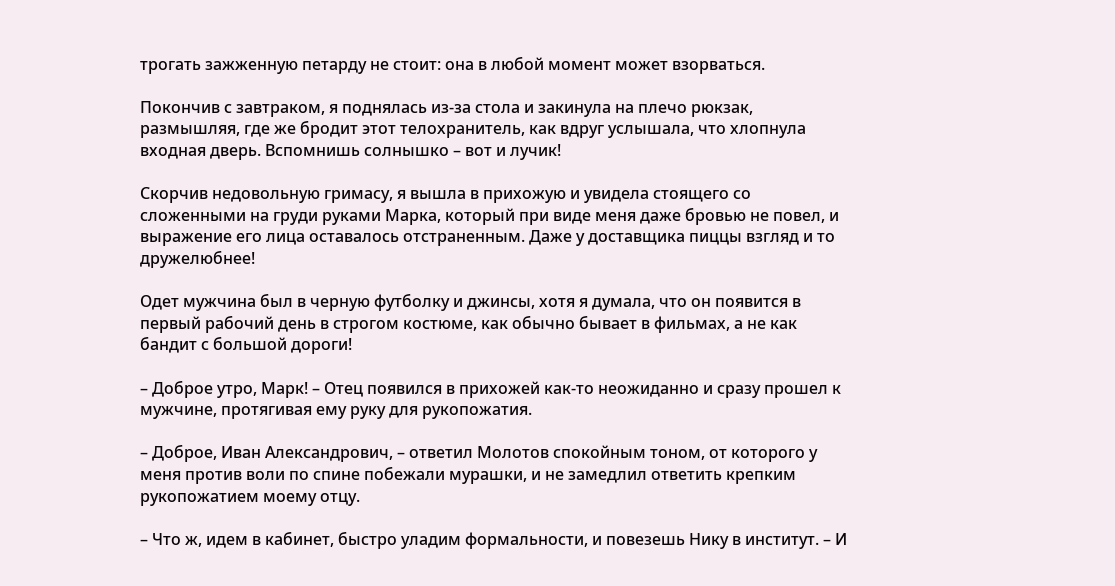трогать зажженную петарду не стоит: она в любой момент может взорваться.

Покончив с завтраком, я поднялась из-за стола и закинула на плечо рюкзак, размышляя, где же бродит этот телохранитель, как вдруг услышала, что хлопнула входная дверь. Вспомнишь солнышко – вот и лучик!

Скорчив недовольную гримасу, я вышла в прихожую и увидела стоящего со сложенными на груди руками Марка, который при виде меня даже бровью не повел, и выражение его лица оставалось отстраненным. Даже у доставщика пиццы взгляд и то дружелюбнее!

Одет мужчина был в черную футболку и джинсы, хотя я думала, что он появится в первый рабочий день в строгом костюме, как обычно бывает в фильмах, а не как бандит с большой дороги!

– Доброе утро, Марк! – Отец появился в прихожей как-то неожиданно и сразу прошел к мужчине, протягивая ему руку для рукопожатия.

– Доброе, Иван Александрович, – ответил Молотов спокойным тоном, от которого у меня против воли по спине побежали мурашки, и не замедлил ответить крепким рукопожатием моему отцу.

– Что ж, идем в кабинет, быстро уладим формальности, и повезешь Нику в институт. – И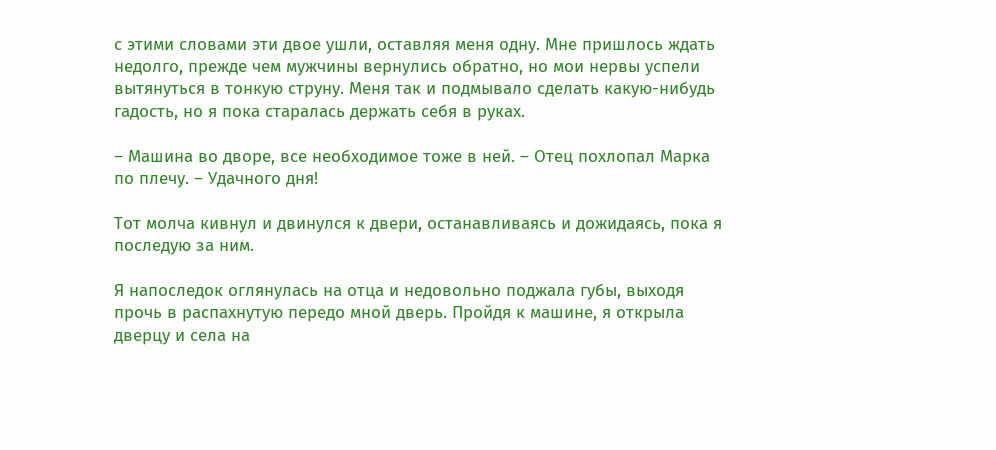с этими словами эти двое ушли, оставляя меня одну. Мне пришлось ждать недолго, прежде чем мужчины вернулись обратно, но мои нервы успели вытянуться в тонкую струну. Меня так и подмывало сделать какую-нибудь гадость, но я пока старалась держать себя в руках.

– Машина во дворе, все необходимое тоже в ней. – Отец похлопал Марка по плечу. – Удачного дня!

Тот молча кивнул и двинулся к двери, останавливаясь и дожидаясь, пока я последую за ним.

Я напоследок оглянулась на отца и недовольно поджала губы, выходя прочь в распахнутую передо мной дверь. Пройдя к машине, я открыла дверцу и села на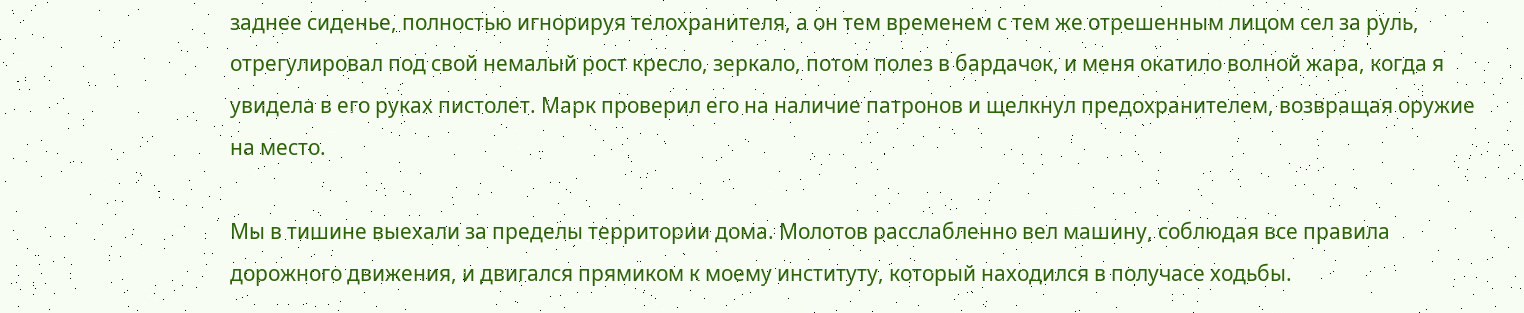заднее сиденье, полностью игнорируя телохранителя, а он тем временем с тем же отрешенным лицом сел за руль, отрегулировал под свой немалый рост кресло, зеркало, потом полез в бардачок, и меня окатило волной жара, когда я увидела в его руках пистолет. Марк проверил его на наличие патронов и щелкнул предохранителем, возвращая оружие на место.

Мы в тишине выехали за пределы территории дома. Молотов расслабленно вел машину, соблюдая все правила дорожного движения, и двигался прямиком к моему институту, который находился в получасе ходьбы.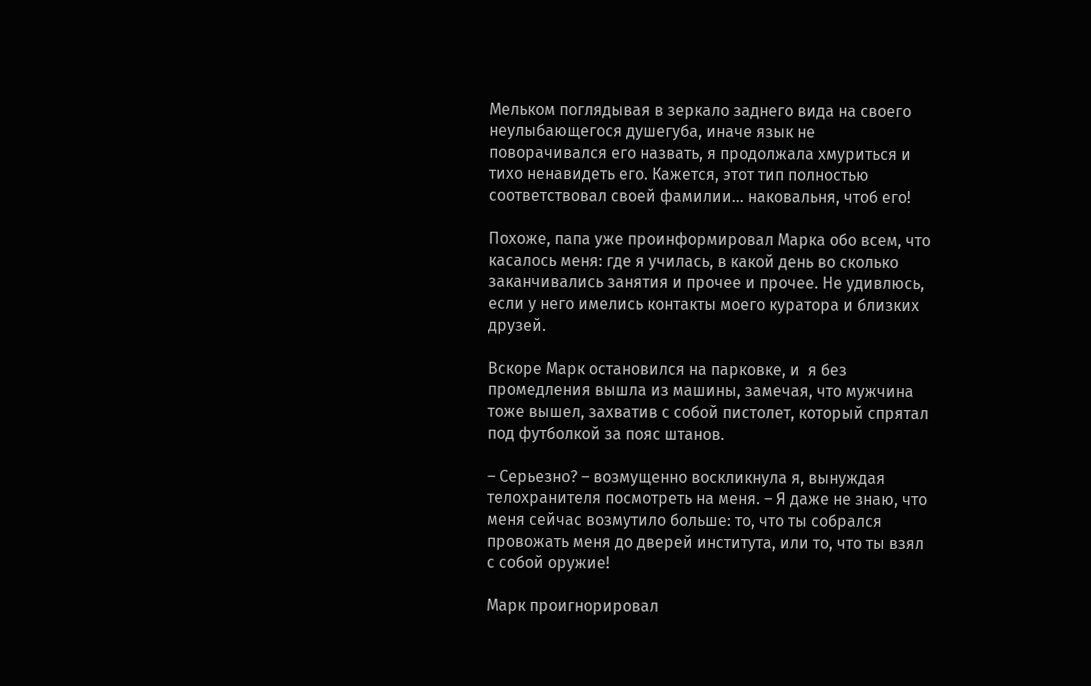Мельком поглядывая в зеркало заднего вида на своего неулыбающегося душегуба, иначе язык не поворачивался его назвать, я продолжала хмуриться и тихо ненавидеть его. Кажется, этот тип полностью соответствовал своей фамилии… наковальня, чтоб его!

Похоже, папа уже проинформировал Марка обо всем, что касалось меня: где я училась, в какой день во сколько заканчивались занятия и прочее и прочее. Не удивлюсь, если у него имелись контакты моего куратора и близких друзей.

Вскоре Марк остановился на парковке, и  я без промедления вышла из машины, замечая, что мужчина тоже вышел, захватив с собой пистолет, который спрятал под футболкой за пояс штанов.

– Серьезно? – возмущенно воскликнула я, вынуждая телохранителя посмотреть на меня. – Я даже не знаю, что меня сейчас возмутило больше: то, что ты собрался провожать меня до дверей института, или то, что ты взял с собой оружие!

Марк проигнорировал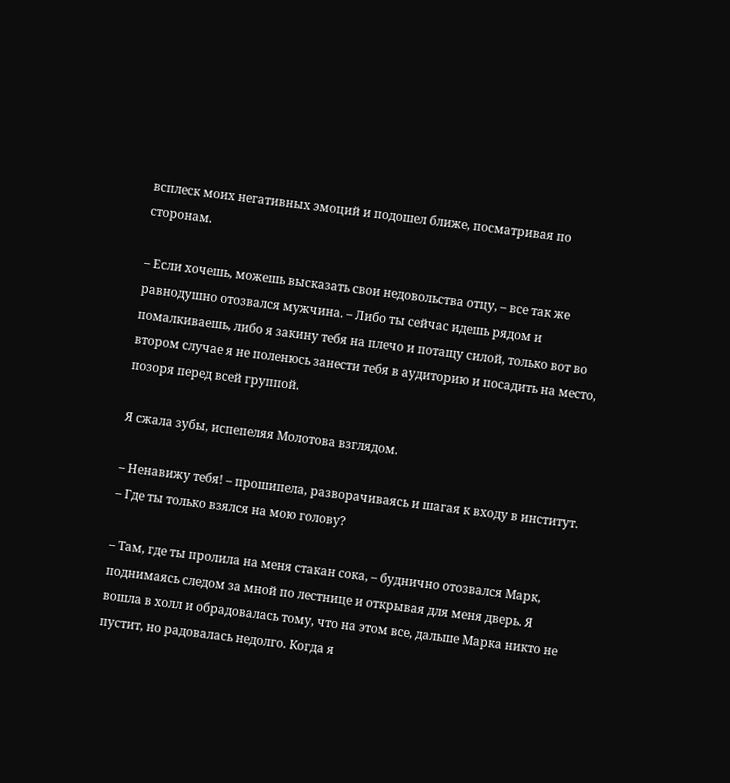всплеск моих негативных эмоций и подошел ближе, посматривая по сторонам.

– Если хочешь, можешь высказать свои недовольства отцу, – все так же равнодушно отозвался мужчина. – Либо ты сейчас идешь рядом и помалкиваешь, либо я закину тебя на плечо и потащу силой, только вот во втором случае я не поленюсь занести тебя в аудиторию и посадить на место, позоря перед всей группой.

Я сжала зубы, испепеляя Молотова взглядом.

– Ненавижу тебя! – прошипела, разворачиваясь и шагая к входу в институт. – Где ты только взялся на мою голову?

– Там, где ты пролила на меня стакан сока, – буднично отозвался Марк, поднимаясь следом за мной по лестнице и открывая для меня дверь. Я вошла в холл и обрадовалась тому, что на этом все, дальше Марка никто не пустит, но радовалась недолго. Когда я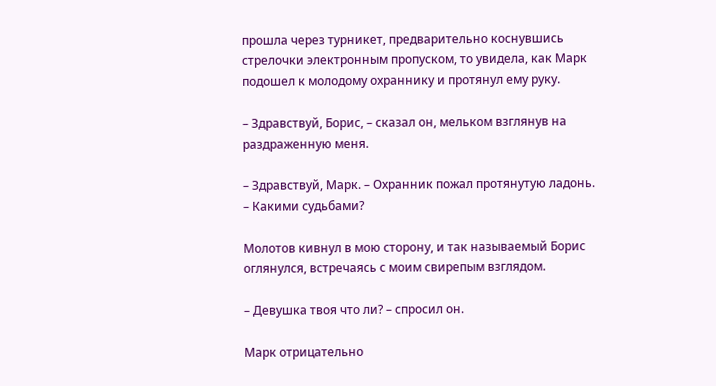прошла через турникет, предварительно коснувшись стрелочки электронным пропуском, то увидела, как Марк подошел к молодому охраннику и протянул ему руку.

– Здравствуй, Борис, – сказал он, мельком взглянув на раздраженную меня.

– Здравствуй, Марк. – Охранник пожал протянутую ладонь. – Какими судьбами?

Молотов кивнул в мою сторону, и так называемый Борис оглянулся, встречаясь с моим свирепым взглядом.

– Девушка твоя что ли? – спросил он.

Марк отрицательно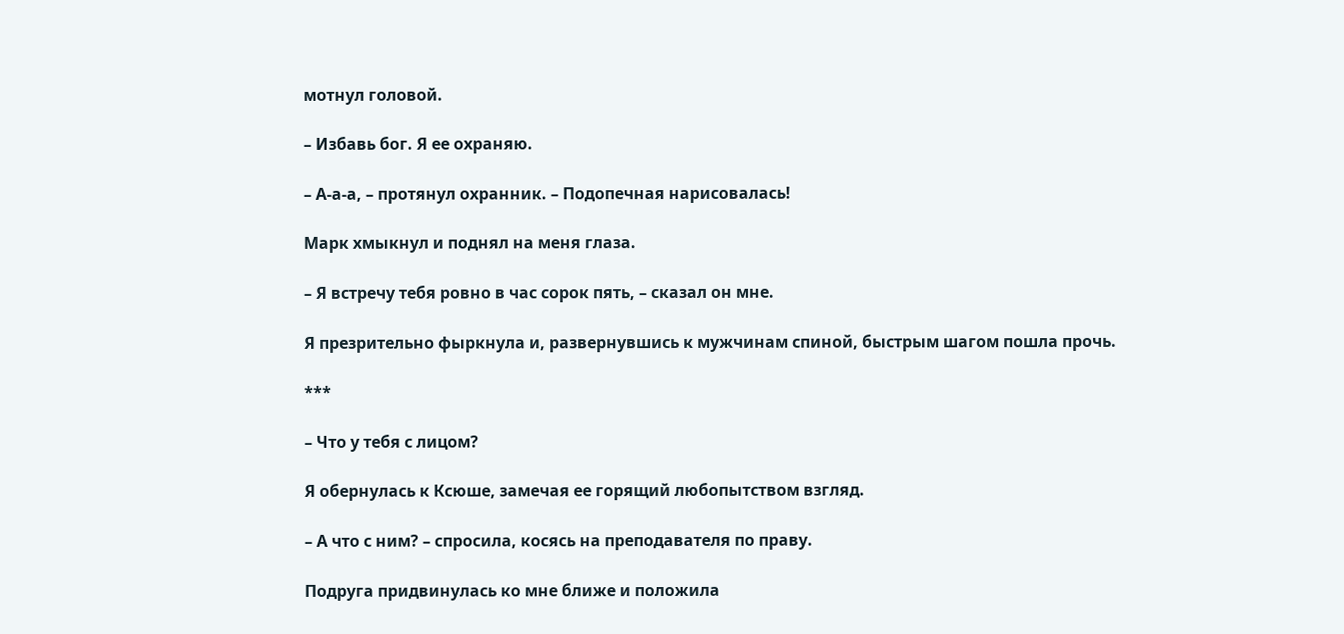мотнул головой.

– Избавь бог. Я ее охраняю.

– А-а-а, – протянул охранник. – Подопечная нарисовалась!

Марк хмыкнул и поднял на меня глаза.

– Я встречу тебя ровно в час сорок пять, – сказал он мне.

Я презрительно фыркнула и, развернувшись к мужчинам спиной, быстрым шагом пошла прочь.

***

– Что у тебя с лицом?

Я обернулась к Ксюше, замечая ее горящий любопытством взгляд.

– А что с ним? – спросила, косясь на преподавателя по праву.

Подруга придвинулась ко мне ближе и положила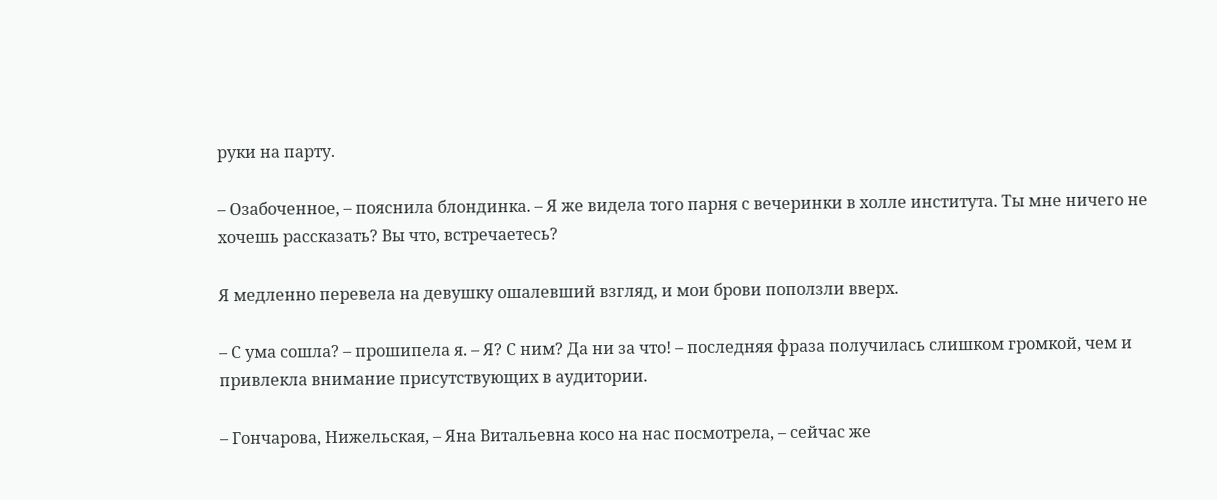руки на парту.

– Озабоченное, – пояснила блондинка. – Я же видела того парня с вечеринки в холле института. Ты мне ничего не хочешь рассказать? Вы что, встречаетесь?

Я медленно перевела на девушку ошалевший взгляд, и мои брови поползли вверх.

– С ума сошла? – прошипела я. – Я? С ним? Да ни за что! – последняя фраза получилась слишком громкой, чем и привлекла внимание присутствующих в аудитории.

– Гончарова, Нижельская, – Яна Витальевна косо на нас посмотрела, – сейчас же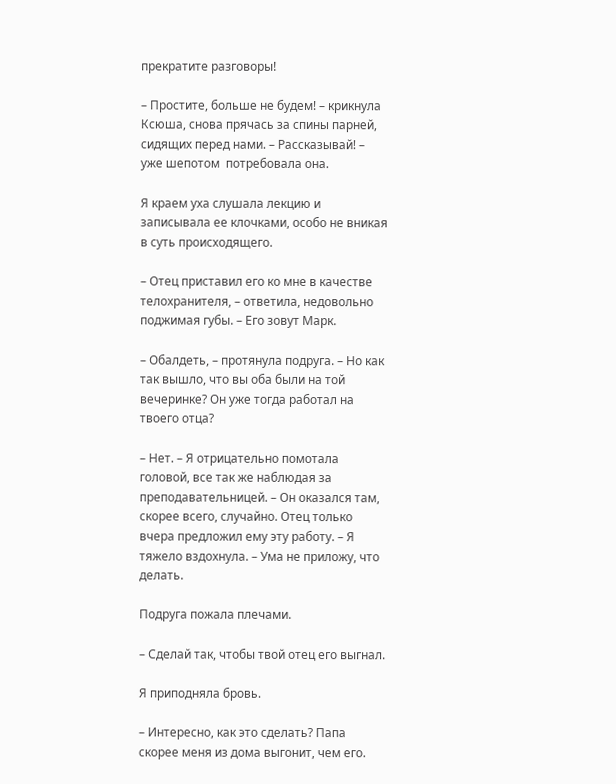прекратите разговоры!

– Простите, больше не будем! – крикнула Ксюша, снова прячась за спины парней, сидящих перед нами. – Рассказывай! – уже шепотом  потребовала она.

Я краем уха слушала лекцию и записывала ее клочками, особо не вникая в суть происходящего.

– Отец приставил его ко мне в качестве телохранителя, – ответила, недовольно поджимая губы. – Его зовут Марк.

– Обалдеть, – протянула подруга. – Но как так вышло, что вы оба были на той вечеринке? Он уже тогда работал на твоего отца?

– Нет. – Я отрицательно помотала головой, все так же наблюдая за преподавательницей. – Он оказался там, скорее всего, случайно. Отец только вчера предложил ему эту работу. – Я тяжело вздохнула. – Ума не приложу, что делать.

Подруга пожала плечами.

– Сделай так, чтобы твой отец его выгнал.

Я приподняла бровь.

– Интересно, как это сделать? Папа скорее меня из дома выгонит, чем его.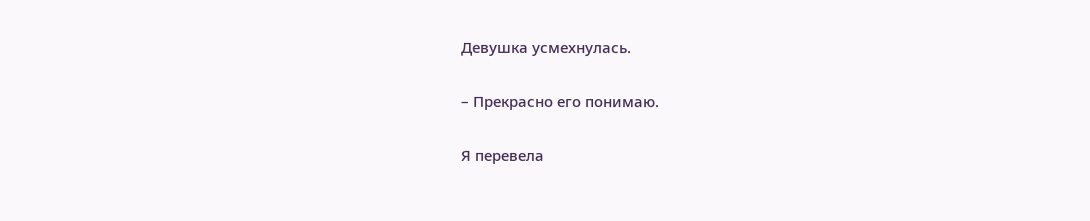Девушка усмехнулась.

– Прекрасно его понимаю.

Я перевела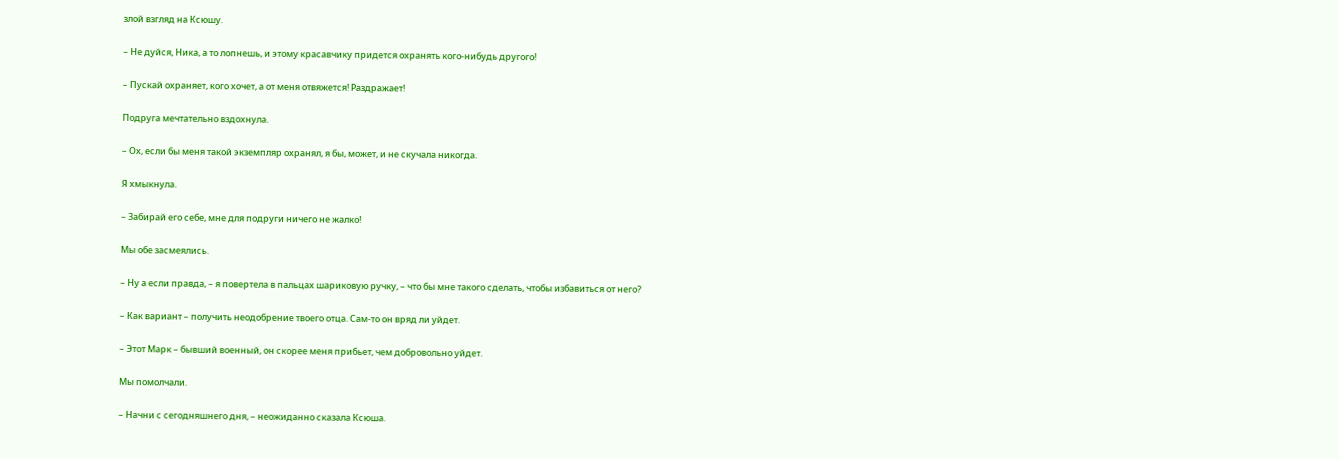злой взгляд на Ксюшу.

– Не дуйся, Ника, а то лопнешь, и этому красавчику придется охранять кого-нибудь другого!

– Пускай охраняет, кого хочет, а от меня отвяжется! Раздражает!

Подруга мечтательно вздохнула.

– Ох, если бы меня такой экземпляр охранял, я бы, может, и не скучала никогда.

Я хмыкнула.

– Забирай его себе, мне для подруги ничего не жалко!

Мы обе засмеялись.

– Ну а если правда, – я повертела в пальцах шариковую ручку, – что бы мне такого сделать, чтобы избавиться от него?

– Как вариант – получить неодобрение твоего отца. Сам-то он вряд ли уйдет.

– Этот Марк – бывший военный, он скорее меня прибьет, чем добровольно уйдет.

Мы помолчали.

– Начни с сегодняшнего дня, – неожиданно сказала Ксюша.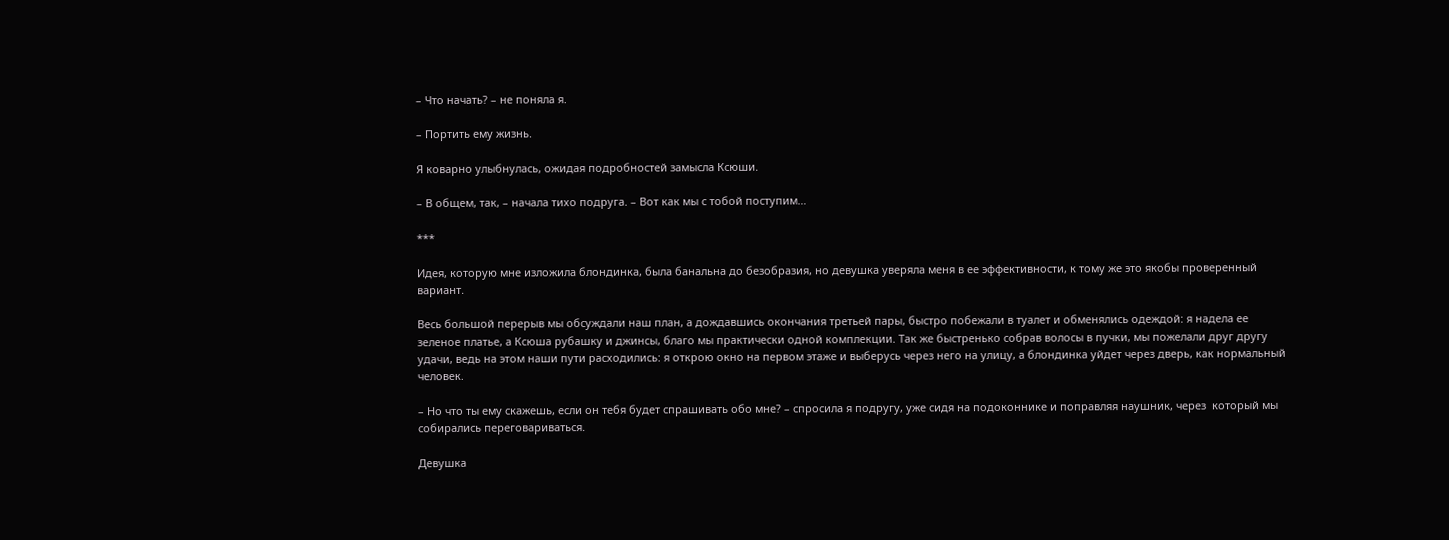– Что начать? – не поняла я.

– Портить ему жизнь.

Я коварно улыбнулась, ожидая подробностей замысла Ксюши.

– В общем, так, – начала тихо подруга. – Вот как мы с тобой поступим…

***

Идея, которую мне изложила блондинка, была банальна до безобразия, но девушка уверяла меня в ее эффективности, к тому же это якобы проверенный вариант.

Весь большой перерыв мы обсуждали наш план, а дождавшись окончания третьей пары, быстро побежали в туалет и обменялись одеждой: я надела ее зеленое платье, а Ксюша рубашку и джинсы, благо мы практически одной комплекции. Так же быстренько собрав волосы в пучки, мы пожелали друг другу удачи, ведь на этом наши пути расходились: я открою окно на первом этаже и выберусь через него на улицу, а блондинка уйдет через дверь, как нормальный человек.

– Но что ты ему скажешь, если он тебя будет спрашивать обо мне? – спросила я подругу, уже сидя на подоконнике и поправляя наушник, через  который мы собирались переговариваться.

Девушка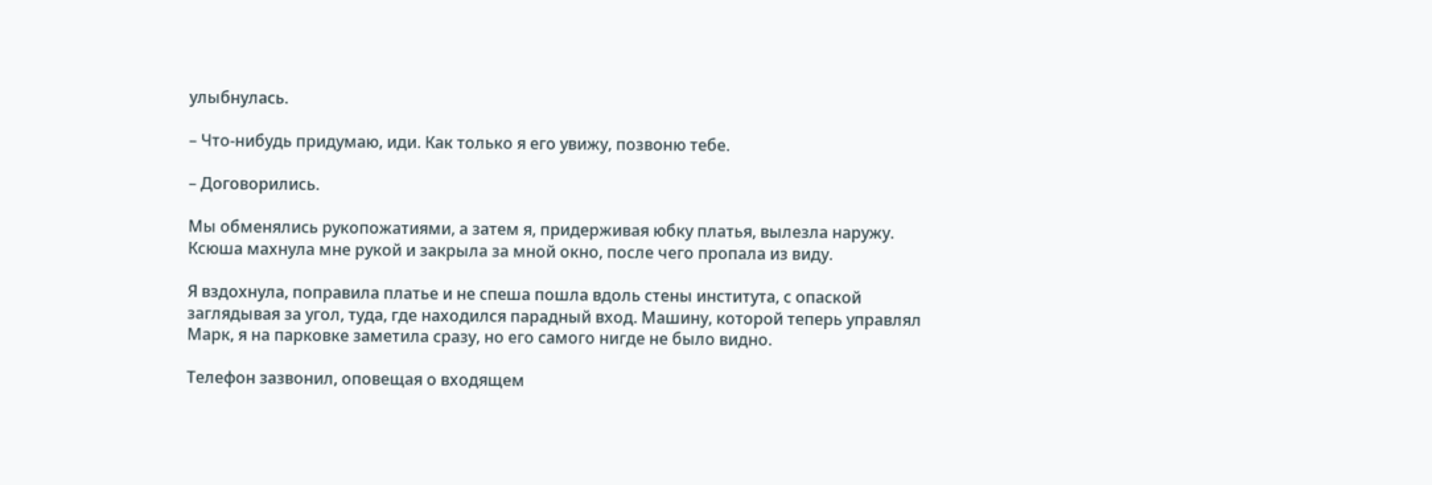улыбнулась.

– Что-нибудь придумаю, иди. Как только я его увижу, позвоню тебе.

– Договорились.

Мы обменялись рукопожатиями, а затем я, придерживая юбку платья, вылезла наружу. Ксюша махнула мне рукой и закрыла за мной окно, после чего пропала из виду.

Я вздохнула, поправила платье и не спеша пошла вдоль стены института, с опаской заглядывая за угол, туда, где находился парадный вход. Машину, которой теперь управлял Марк, я на парковке заметила сразу, но его самого нигде не было видно.

Телефон зазвонил, оповещая о входящем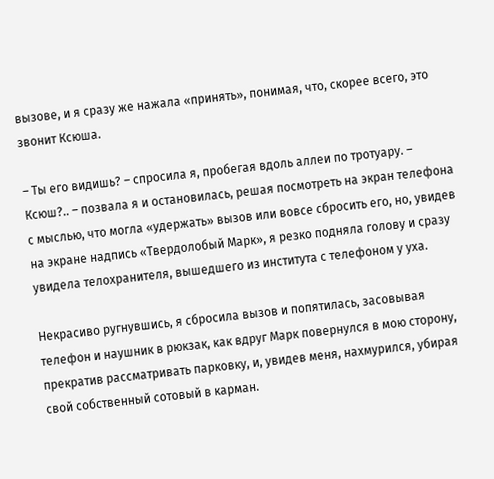вызове, и я сразу же нажала «принять», понимая, что, скорее всего, это звонит Ксюша.

– Ты его видишь? – спросила я, пробегая вдоль аллеи по тротуару. – Ксюш?.. – позвала я и остановилась, решая посмотреть на экран телефона с мыслью, что могла «удержать» вызов или вовсе сбросить его, но, увидев на экране надпись «Твердолобый Марк», я резко подняла голову и сразу увидела телохранителя, вышедшего из института с телефоном у уха.

Некрасиво ругнувшись, я сбросила вызов и попятилась, засовывая телефон и наушник в рюкзак, как вдруг Марк повернулся в мою сторону, прекратив рассматривать парковку, и, увидев меня, нахмурился, убирая свой собственный сотовый в карман.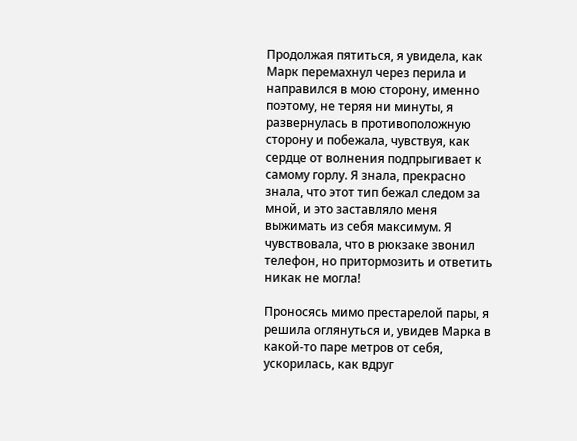Продолжая пятиться, я увидела, как Марк перемахнул через перила и направился в мою сторону, именно поэтому, не теряя ни минуты, я развернулась в противоположную сторону и побежала, чувствуя, как сердце от волнения подпрыгивает к самому горлу. Я знала, прекрасно знала, что этот тип бежал следом за мной, и это заставляло меня выжимать из себя максимум. Я чувствовала, что в рюкзаке звонил телефон, но притормозить и ответить никак не могла!

Проносясь мимо престарелой пары, я решила оглянуться и, увидев Марка в какой-то паре метров от себя, ускорилась, как вдруг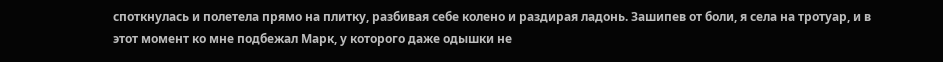споткнулась и полетела прямо на плитку, разбивая себе колено и раздирая ладонь. Зашипев от боли, я села на тротуар, и в этот момент ко мне подбежал Марк, у которого даже одышки не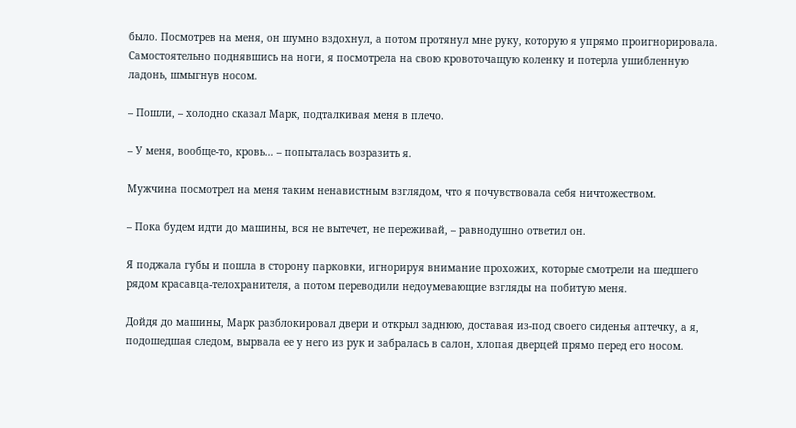было. Посмотрев на меня, он шумно вздохнул, а потом протянул мне руку, которую я упрямо проигнорировала. Самостоятельно поднявшись на ноги, я посмотрела на свою кровоточащую коленку и потерла ушибленную ладонь, шмыгнув носом.

– Пошли, – холодно сказал Марк, подталкивая меня в плечо.

– У меня, вообще-то, кровь… – попыталась возразить я.

Мужчина посмотрел на меня таким ненавистным взглядом, что я почувствовала себя ничтожеством.

– Пока будем идти до машины, вся не вытечет, не переживай, – равнодушно ответил он.

Я поджала губы и пошла в сторону парковки, игнорируя внимание прохожих, которые смотрели на шедшего рядом красавца-телохранителя, а потом переводили недоумевающие взгляды на побитую меня.

Дойдя до машины, Марк разблокировал двери и открыл заднюю, доставая из-под своего сиденья аптечку, а я, подошедшая следом, вырвала ее у него из рук и забралась в салон, хлопая дверцей прямо перед его носом.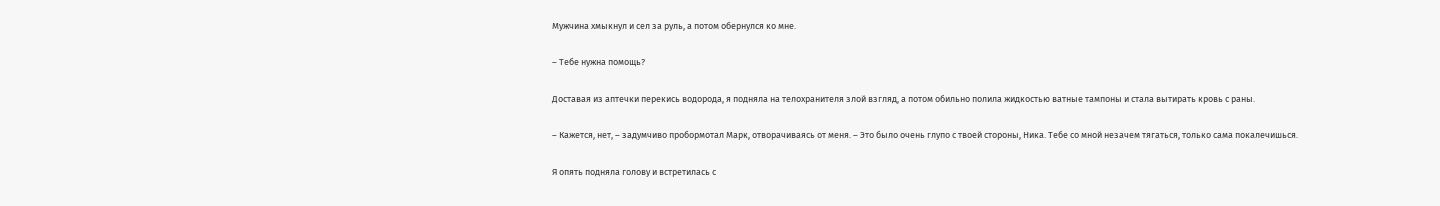Мужчина хмыкнул и сел за руль, а потом обернулся ко мне.

– Тебе нужна помощь?

Доставая из аптечки перекись водорода, я подняла на телохранителя злой взгляд, а потом обильно полила жидкостью ватные тампоны и стала вытирать кровь с раны.

– Кажется, нет, – задумчиво пробормотал Марк, отворачиваясь от меня. – Это было очень глупо с твоей стороны, Ника. Тебе со мной незачем тягаться, только сама покалечишься.

Я опять подняла голову и встретилась с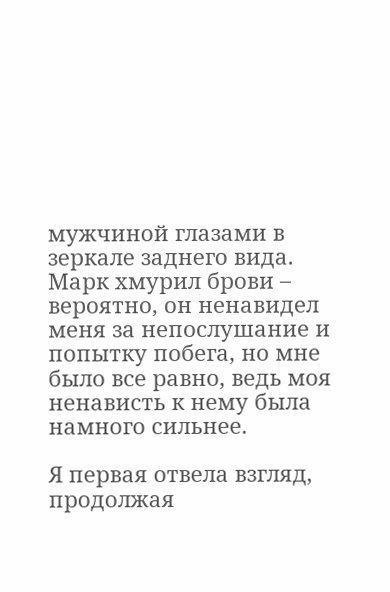мужчиной глазами в зеркале заднего вида. Марк хмурил брови – вероятно, он ненавидел меня за непослушание и попытку побега, но мне было все равно, ведь моя ненависть к нему была намного сильнее.

Я первая отвела взгляд, продолжая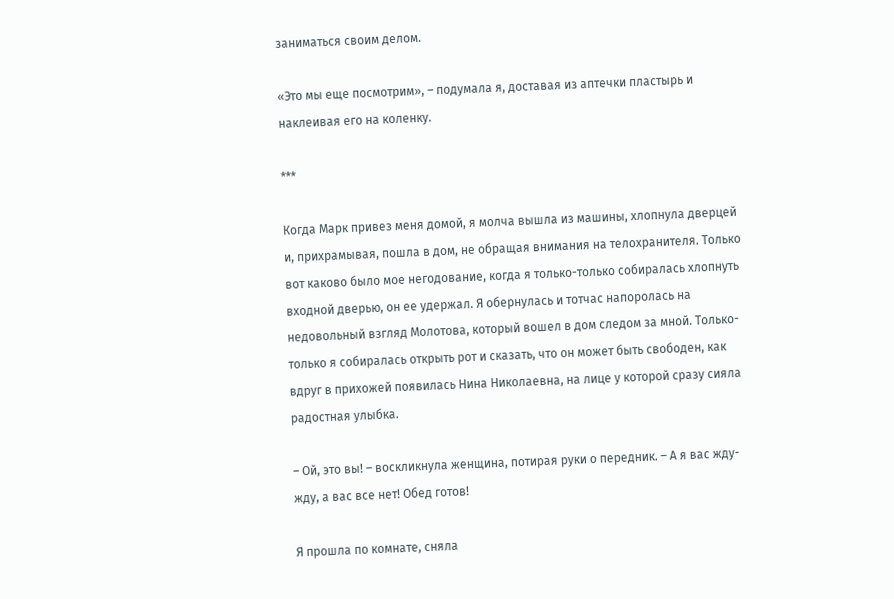заниматься своим делом.

«Это мы еще посмотрим», – подумала я, доставая из аптечки пластырь и наклеивая его на коленку.

***

Когда Марк привез меня домой, я молча вышла из машины, хлопнула дверцей и, прихрамывая, пошла в дом, не обращая внимания на телохранителя. Только вот каково было мое негодование, когда я только-только собиралась хлопнуть входной дверью, он ее удержал. Я обернулась и тотчас напоролась на недовольный взгляд Молотова, который вошел в дом следом за мной. Только-только я собиралась открыть рот и сказать, что он может быть свободен, как вдруг в прихожей появилась Нина Николаевна, на лице у которой сразу сияла радостная улыбка.

– Ой, это вы! – воскликнула женщина, потирая руки о передник. – А я вас жду-жду, а вас все нет! Обед готов!

Я прошла по комнате, сняла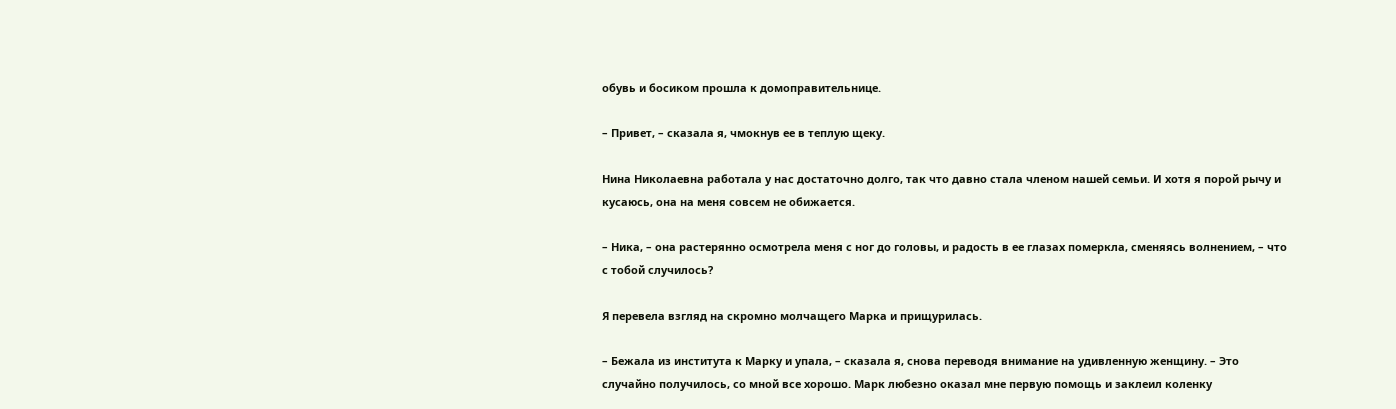обувь и босиком прошла к домоправительнице.

– Привет, – сказала я, чмокнув ее в теплую щеку.

Нина Николаевна работала у нас достаточно долго, так что давно стала членом нашей семьи. И хотя я порой рычу и кусаюсь, она на меня совсем не обижается.

– Ника, – она растерянно осмотрела меня с ног до головы, и радость в ее глазах померкла, сменяясь волнением, – что с тобой случилось?

Я перевела взгляд на скромно молчащего Марка и прищурилась.

– Бежала из института к Марку и упала, – сказала я, снова переводя внимание на удивленную женщину. – Это случайно получилось, со мной все хорошо. Марк любезно оказал мне первую помощь и заклеил коленку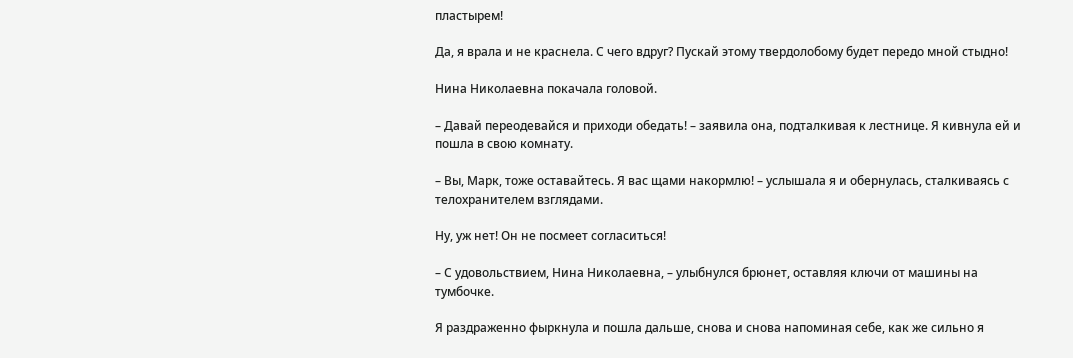пластырем!

Да, я врала и не краснела. С чего вдруг? Пускай этому твердолобому будет передо мной стыдно!

Нина Николаевна покачала головой.

– Давай переодевайся и приходи обедать! – заявила она, подталкивая к лестнице. Я кивнула ей и пошла в свою комнату.

– Вы, Марк, тоже оставайтесь. Я вас щами накормлю! – услышала я и обернулась, сталкиваясь с телохранителем взглядами.

Ну, уж нет! Он не посмеет согласиться!

– С удовольствием, Нина Николаевна, – улыбнулся брюнет, оставляя ключи от машины на тумбочке.

Я раздраженно фыркнула и пошла дальше, снова и снова напоминая себе, как же сильно я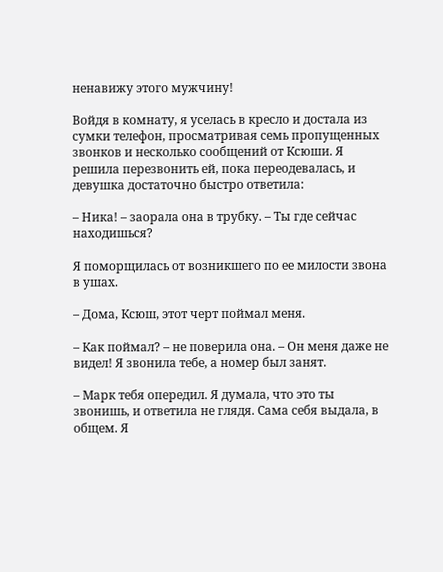ненавижу этого мужчину!

Войдя в комнату, я уселась в кресло и достала из сумки телефон, просматривая семь пропущенных звонков и несколько сообщений от Ксюши. Я решила перезвонить ей, пока переодевалась, и девушка достаточно быстро ответила:

– Ника! – заорала она в трубку. – Ты где сейчас находишься?

Я поморщилась от возникшего по ее милости звона в ушах.

– Дома, Ксюш, этот черт поймал меня.

– Как поймал? – не поверила она. – Он меня даже не видел! Я звонила тебе, а номер был занят.

– Марк тебя опередил. Я думала, что это ты звонишь, и ответила не глядя. Сама себя выдала, в общем. Я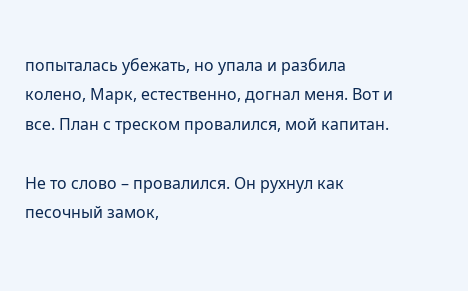попыталась убежать, но упала и разбила колено, Марк, естественно, догнал меня. Вот и все. План с треском провалился, мой капитан.

Не то слово – провалился. Он рухнул как песочный замок,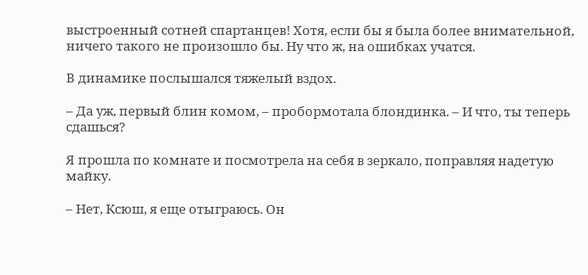выстроенный сотней спартанцев! Хотя, если бы я была более внимательной, ничего такого не произошло бы. Ну что ж, на ошибках учатся.

В динамике послышался тяжелый вздох.

– Да уж, первый блин комом, – пробормотала блондинка. – И что, ты теперь сдашься?

Я прошла по комнате и посмотрела на себя в зеркало, поправляя надетую майку.

– Нет, Ксюш, я еще отыграюсь. Он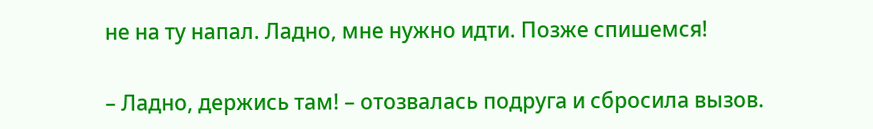не на ту напал. Ладно, мне нужно идти. Позже спишемся!

– Ладно, держись там! – отозвалась подруга и сбросила вызов.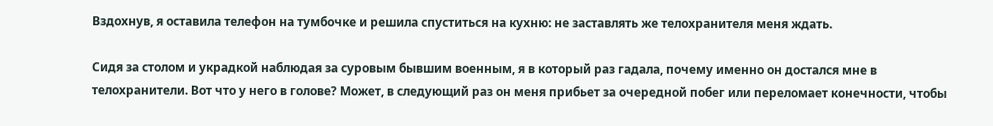Вздохнув, я оставила телефон на тумбочке и решила спуститься на кухню: не заставлять же телохранителя меня ждать.

Сидя за столом и украдкой наблюдая за суровым бывшим военным, я в который раз гадала, почему именно он достался мне в телохранители. Вот что у него в голове? Может, в следующий раз он меня прибьет за очередной побег или переломает конечности, чтобы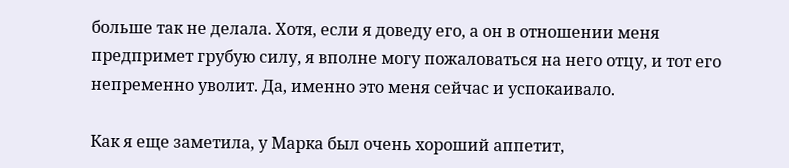больше так не делала. Хотя, если я доведу его, а он в отношении меня предпримет грубую силу, я вполне могу пожаловаться на него отцу, и тот его непременно уволит. Да, именно это меня сейчас и успокаивало.

Как я еще заметила, у Марка был очень хороший аппетит,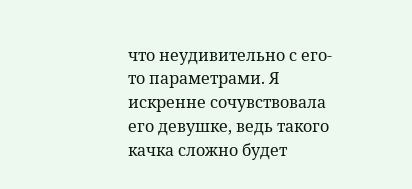что неудивительно с его-то параметрами. Я искренне сочувствовала его девушке, ведь такого качка сложно будет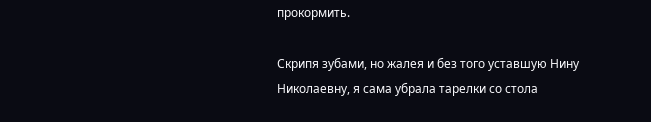прокормить.

Скрипя зубами, но жалея и без того уставшую Нину Николаевну, я сама убрала тарелки со стола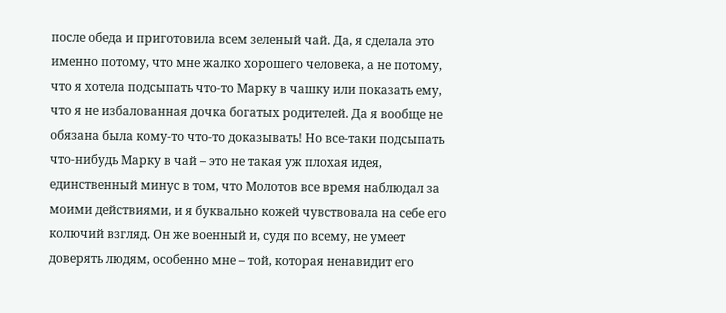после обеда и приготовила всем зеленый чай. Да, я сделала это именно потому, что мне жалко хорошего человека, а не потому, что я хотела подсыпать что-то Марку в чашку или показать ему, что я не избалованная дочка богатых родителей. Да я вообще не обязана была кому-то что-то доказывать! Но все-таки подсыпать что-нибудь Марку в чай – это не такая уж плохая идея, единственный минус в том, что Молотов все время наблюдал за моими действиями, и я буквально кожей чувствовала на себе его колючий взгляд. Он же военный и, судя по всему, не умеет доверять людям, особенно мне – той, которая ненавидит его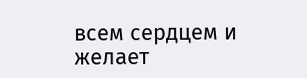всем сердцем и желает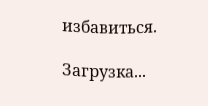избавиться.

Загрузка...